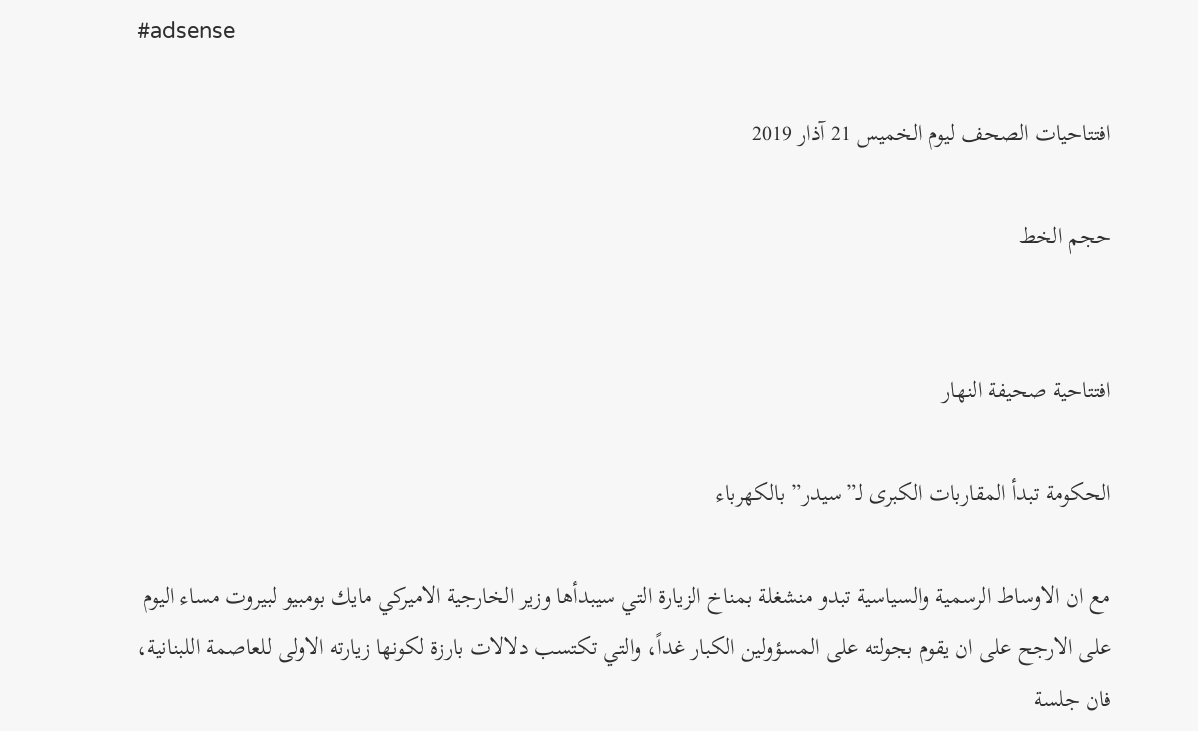#adsense

افتتاحيات الصحف ليوم الخميس 21 آذار 2019

حجم الخط


افتتاحية صحيفة النهار

الحكومة تبدأ المقاربات الكبرى لـ”سيدر” بالكهرباء

مع ان الاوساط الرسمية والسياسية تبدو منشغلة بمناخ الزيارة التي سيبدأها وزير الخارجية الاميركي مايك بومبيو لبيروت مساء اليوم على الارجح على ان يقوم بجولته على المسؤولين الكبار غداً، والتي تكتسب دلالات بارزة لكونها زيارته الاولى للعاصمة اللبنانية، فان جلسة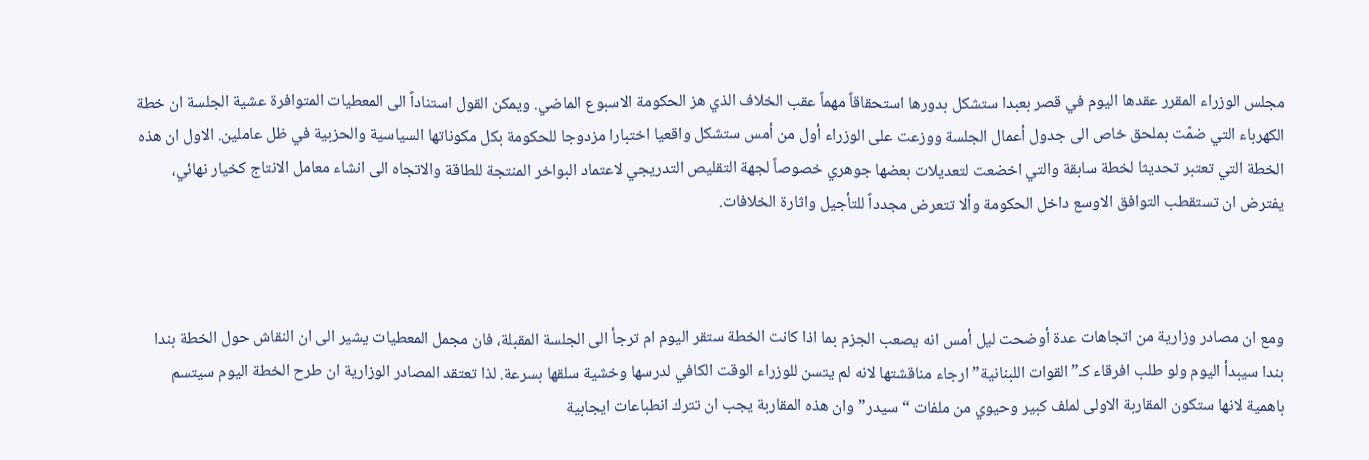مجلس الوزراء المقرر عقدها اليوم في قصر بعبدا ستشكل بدورها استحقاقاً مهماً عقب الخلاف الذي هز الحكومة الاسبوع الماضي. ويمكن القول استناداً الى المعطيات المتوافرة عشية الجلسة ان خطة الكهرباء التي ضمّت بملحق خاص الى جدول أعمال الجلسة ووزعت على الوزراء أول من أمس ستشكل واقعيا اختبارا مزدوجا للحكومة بكل مكوناتها السياسية والحزبية في ظل عاملين. الاول ان هذه الخطة التي تعتبر تحديثا لخطة سابقة والتي اخضعت لتعديلات بعضها جوهري خصوصاً لجهة التقليص التدريجي لاعتماد البواخر المنتجة للطاقة والاتجاه الى انشاء معامل الانتاج كخيار نهائي، يفترض ان تستقطب التوافق الاوسع داخل الحكومة وألا تتعرض مجدداً للتأجيل واثارة الخلافات.



ومع ان مصادر وزارية من اتجاهات عدة أوضحت ليل أمس انه يصعب الجزم بما اذا كانت الخطة ستقر اليوم ام ترجأ الى الجلسة المقبلة، فان مجمل المعطيات يشير الى ان النقاش حول الخطة بندا بندا سيبدأ اليوم ولو طلب افرقاء كـ”القوات اللبنانية” ارجاء مناقشتها لانه لم يتسن للوزراء الوقت الكافي لدرسها وخشية سلقها بسرعة. لذا تعتقد المصادر الوزارية ان طرح الخطة اليوم سيتسم باهمية لانها ستكون المقاربة الاولى لملف كبير وحيوي من ملفات “سيدر” وان هذه المقاربة يجب ان تترك انطباعات ايجابية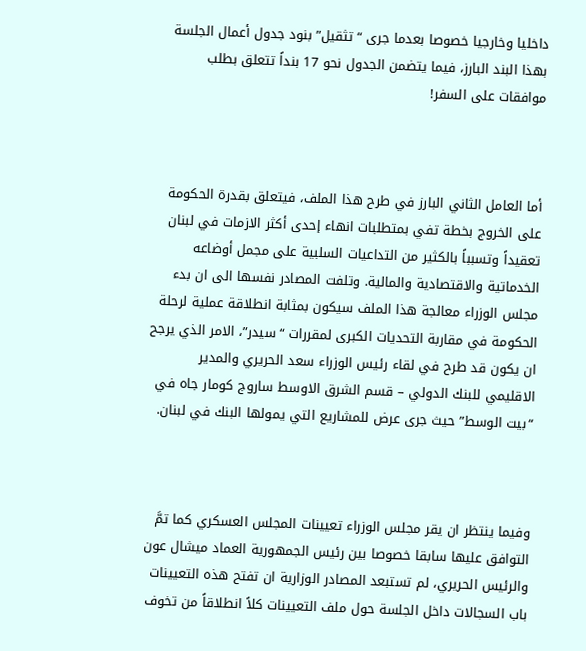داخليا وخارجيا خصوصا بعدما جرى “تثقيل” بنود جدول أعمال الجلسة بهذا البند البارز، فيما يتضمن الجدول نحو 17 بنداً تتعلق بطلب موافقات على السفر!



أما العامل الثاني البارز في طرح هذا الملف، فيتعلق بقدرة الحكومة على الخروج بخطة تفي بمتطلبات انهاء إحدى أكثر الازمات في لبنان تعقيداً وتسبباً بالكثير من التداعيات السلبية على مجمل أوضاعه الخدماتية والاقتصادية والمالية. وتلفت المصادر نفسها الى ان بدء مجلس الوزراء معالجة هذا الملف سيكون بمثابة انطلاقة عملية لرحلة الحكومة في مقاربة التحديات الكبرى لمقررات “سيدر”، الامر الذي يرجح ان يكون قد طرح في لقاء رئيس الوزراء سعد الحريري والمدير الاقليمي للبنك الدولي – قسم الشرق الاوسط ساروج كومار جاه في “بيت الوسط” حيث جرى عرض للمشاريع التي يمولها البنك في لبنان.



وفيما ينتظر ان يقر مجلس الوزراء تعيينات المجلس العسكري كما تمَّ التوافق عليها سابقا خصوصا بين رئيس الجمهورية العماد ميشال عون والرئيس الحريري، لم تستبعد المصادر الوزارية ان تفتح هذه التعيينات باب السجالات داخل الجلسة حول ملف التعيينات كلاً انطلاقاً من تخوف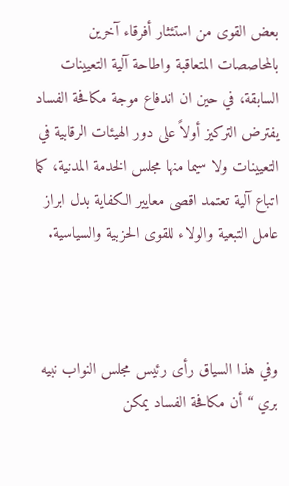بعض القوى من استئثار أفرقاء آخرين بالمحاصصات المتعاقبة واطاحة آلية التعيينات السابقة، في حين ان اندفاع موجة مكافحة الفساد يفترض التركيز أولاً على دور الهيئات الرقابية في التعيينات ولا سيما منها مجلس الخدمة المدنية، كما اتباع آلية تعتمد اقصى معايير الكفاية بدل ابراز عامل التبعية والولاء للقوى الحزبية والسياسية.



وفي هذا السياق رأى رئيس مجلس النواب نبيه بري “أن مكافحة الفساد يمكن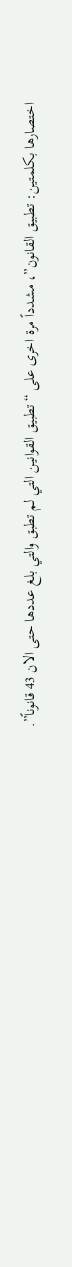اختصارها بكلمتين: تطبيق القانون”، مشدداً مرة اخرى على “تطبيق القوانين التي لم تطبق والتي بلغ عددها حتى الان 43 قانوناً”.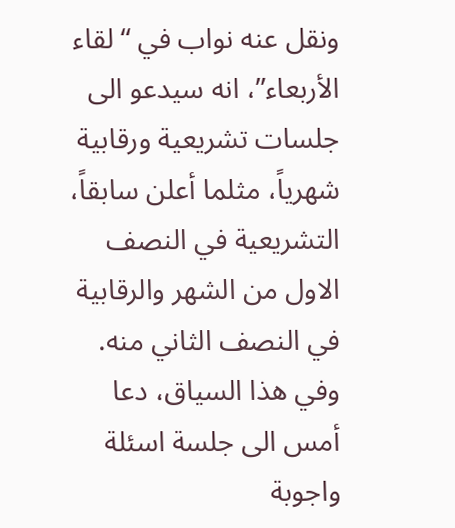ونقل عنه نواب في “لقاء الأربعاء”، انه سيدعو الى جلسات تشريعية ورقابية شهرياً، مثلما أعلن سابقاً، التشريعية في النصف الاول من الشهر والرقابية في النصف الثاني منه. وفي هذا السياق، دعا أمس الى جلسة اسئلة واجوبة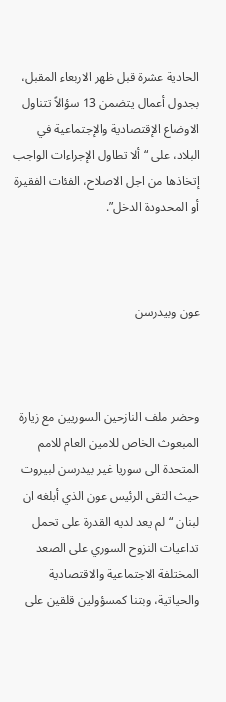الحادية عشرة قبل ظهر الاربعاء المقبل، بجدول أعمال يتضمن 13 سؤالاً تتناول الاوضاع الإقتصادية والإجتماعية في البلاد، على “ألا تطاول الإجراءات الواجب إتخاذها من اجل الاصلاح، الفئات الفقيرة أو المحدودة الدخل”.



عون وبيدرسن



وحضر ملف النازحين السوريين مع زيارة المبعوث الخاص للامين العام للامم المتحدة الى سوريا غير بيدرسن لبيروت حيث التقى الرئيس عون الذي أبلغه ان لبنان “لم يعد لديه القدرة على تحمل تداعيات النزوح السوري على الصعد المختلفة الاجتماعية والاقتصادية والحياتية، وبتنا كمسؤولين قلقين على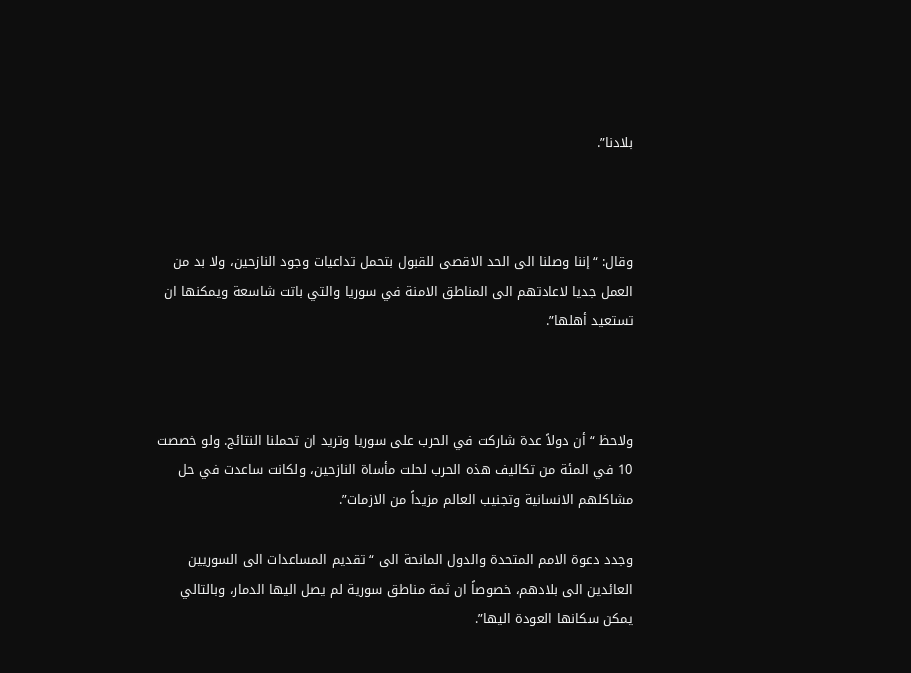بلادنا”.



وقال: “إننا وصلنا الى الحد الاقصى للقبول بتحمل تداعيات وجود النازحين، ولا بد من العمل جديا لاعادتهم الى المناطق الامنة في سوريا والتي باتت شاسعة ويمكنها ان تستعيد أهلها”.



ولاحظ “أن دولاً عدة شاركت في الحرب على سوريا وتريد ان تحملنا النتائج. ولو خصصت 10 في المئة من تكاليف هذه الحرب لحلت مأساة النازحين، ولكانت ساعدت في حل مشاكلهم الانسانية وتجنيب العالم مزيداً من الازمات”.

وجدد دعوة الامم المتحدة والدول المانحة الى “تقديم المساعدات الى السوريين العائدين الى بلادهم، خصوصاً ان ثمة مناطق سورية لم يصل اليها الدمار، وبالتالي يمكن سكانها العودة اليها”.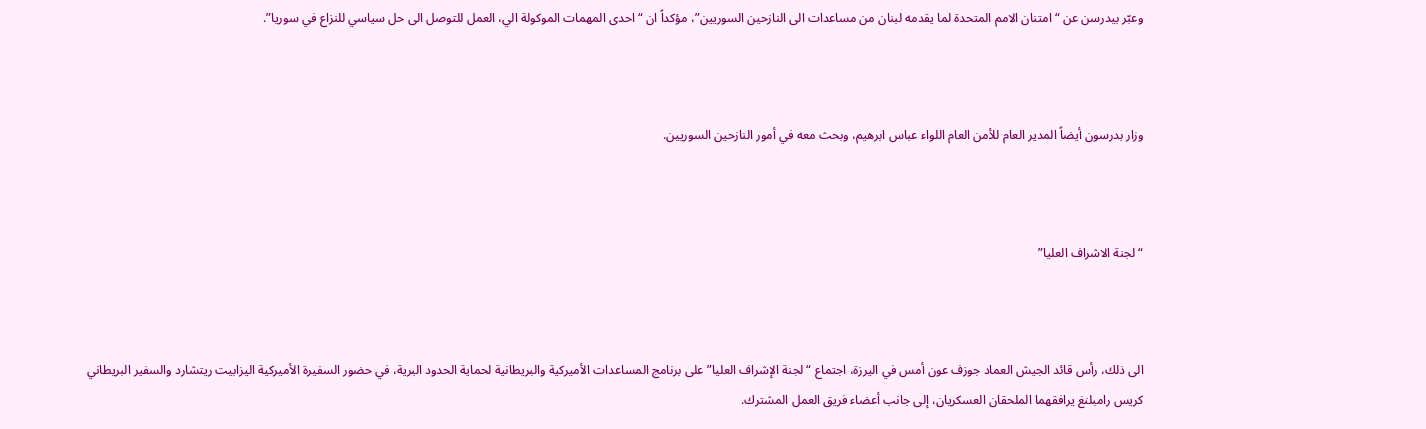وعبّر بيدرسن عن “امتنان الامم المتحدة لما يقدمه لبنان من مساعدات الى النازحين السوريين”، مؤكداً ان “احدى المهمات الموكولة الي، العمل للتوصل الى حل سياسي للنزاع في سوريا”.



وزار بدرسون أيضاً المدير العام للأمن العام اللواء عباس ابرهيم، وبحث معه في أمور النازحين السوريين.



“لجنة الاشراف العليا”



الى ذلك، رأس قائد الجيش العماد جوزف عون أمس في اليرزة، اجتماع “لجنة الإشراف العليا” على برنامج المساعدات الأميركية والبريطانية لحماية الحدود البرية، في حضور السفيرة الأميركية اليزابيت ريتشارد والسفير البريطاني كريس رامبلنغ يرافقهما الملحقان العسكريان، إلى جانب أعضاء فريق العمل المشترك.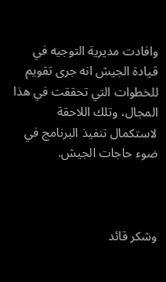وافادت مديرية التوجيه في قيادة الجيش انه جرى تقويم للخطوات التي تحققت في هذا المجال، وتلك اللاحقة لاستكمال تنفيذ البرنامج في ضوء حاجات الجيش.



وشكر قائد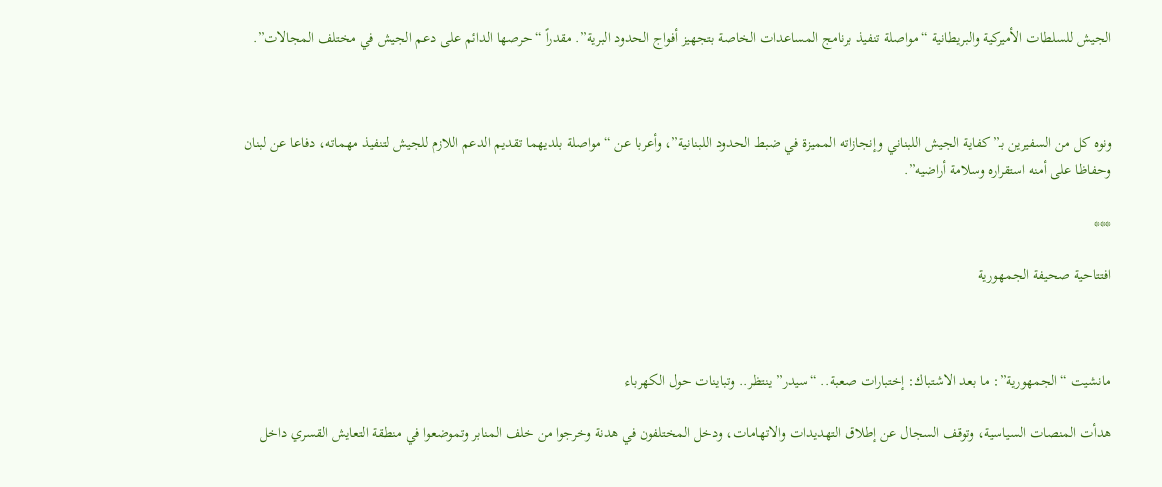الجيش للسلطات الأميركية والبريطانية “مواصلة تنفيذ برنامج المساعدات الخاصة بتجهيز أفواج الحدود البرية”. مقدراً “حرصها الدائم على دعم الجيش في مختلف المجالات”.



ونوه كل من السفيرين بـ”كفاية الجيش اللبناني وإنجازاته المميزة في ضبط الحدود اللبنانية”، وأعربا عن “مواصلة بلديهما تقديم الدعم اللازم للجيش لتنفيذ مهماته، دفاعا عن لبنان وحفاظا على أمنه استقراره وسلامة أراضيه”.

***

افتتاحية صحيفة الجمهورية



مانشيت “الجمهورية”: ما بعد الاشتباك: إختبارات صعبة.. “سيدر” ينتظر.. وتباينات حول الكهرباء

هدأت المنصات السياسية، وتوقف السجال عن إطلاق التهديدات والاتهامات، ودخل المختلفون في هدنة وخرجوا من خلف المنابر وتموضعوا في منطقة التعايش القسري داخل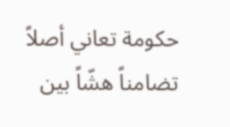حكومة تعاني أصلاً تضامناً هشّاً بين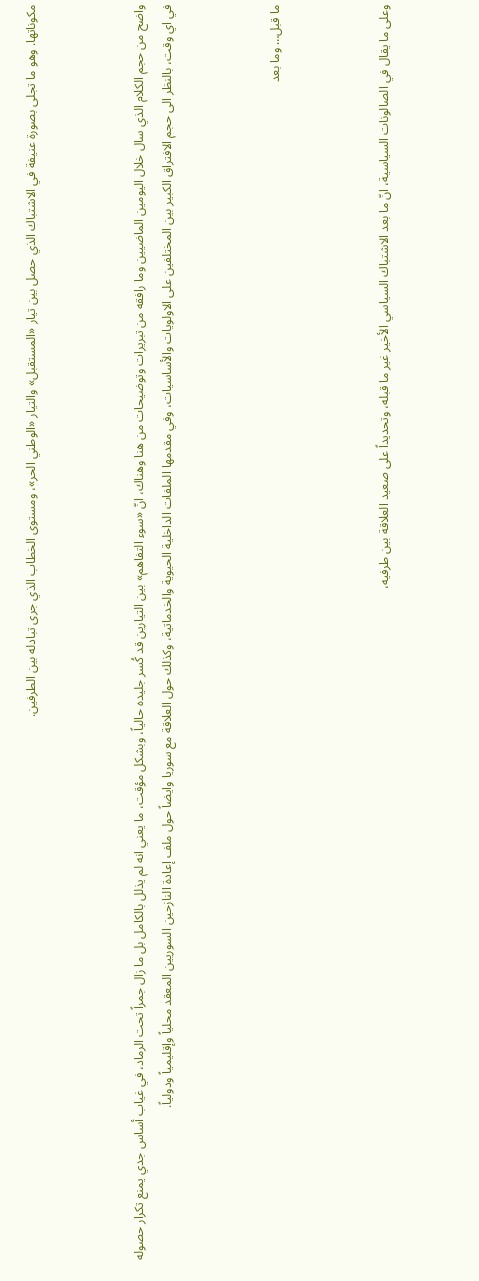مكوناتها. وهو ما تجلى بصورة عنيفة في الاشتباك الذي حصل بين تيار «المستقبل» والتيار «الوطني الحر»، ومستوى الخطاب الذي جرى تبادله بين الطرفين.



واضح من حجم الكلام الذي سال خلال اليومين الماضيين وما رافقه من تبريرات وتوضيحات من هنا وهناك، انّ «سوء التفاهم» بين التيارين قد كُسر جليده حالياً، وبشكل مؤقت، ما يعني انه لم يذلل بالكامل بل ما زال جمراً تحت الرماد، في غياب أساس جدي يمنع تكرار حصوله في اي وقت، بالنظر الى حجم الافتراق الكبير بين المختلفين على الاولويات والأساسيات، وفي مقدمها الملفات الداخلية الحيوية والخدماتية، وكذلك حول العلاقة مع سوريا وايضاً حول ملف إعادة النازحين السوريين المعقد محلياً وإقليمياً ودولياً.



ما قبل… وما بعد



وعلى ما يقال في الصالونات السياسية، انّ ما بعد الاشتباك السياسي الأخير غير ما قبله، وتحديداً على صعيد العلاقة بين طرفيه،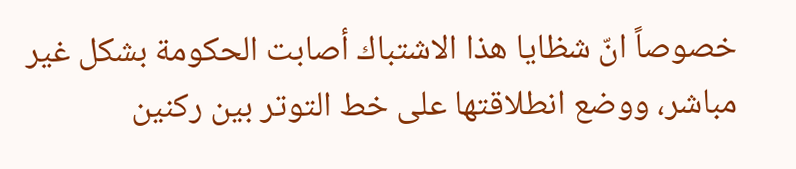خصوصاً انّ شظايا هذا الاشتباك أصابت الحكومة بشكل غير مباشر، ووضع انطلاقتها على خط التوتر بين ركنين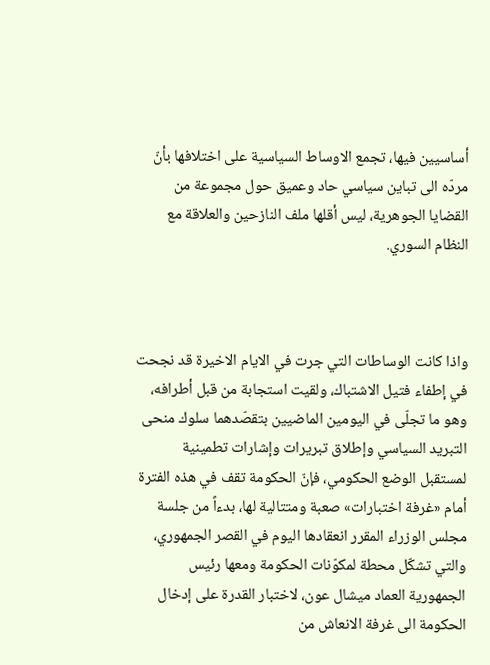أساسيين فيها، تجمع الاوساط السياسية على اختلافها بأنّ مردّه الى تباين سياسي حاد وعميق حول مجموعة من القضايا الجوهرية، ليس أقلها ملف النازحين والعلاقة مع النظام السوري.



واذا كانت الوساطات التي جرت في الايام الاخيرة قد نجحت في إطفاء فتيل الاشتباك، ولقيت استجابة من قبل أطرافه، وهو ما تجلّى في اليومين الماضيين بتقصّدهما سلوك منحى التبريد السياسي وإطلاق تبريرات وإشارات تطمينية لمستقبل الوضع الحكومي، فإنّ الحكومة تقف في هذه الفترة أمام «غرفة اختبارات» صعبة ومتتالية لها، بدءاً من جلسة مجلس الوزراء المقرر انعقادها اليوم في القصر الجمهوري، والتي تشكّل محطة لمكوّنات الحكومة ومعها رئيس الجمهورية العماد ميشال عون، لاختبار القدرة على إدخال الحكومة الى غرفة الانعاش من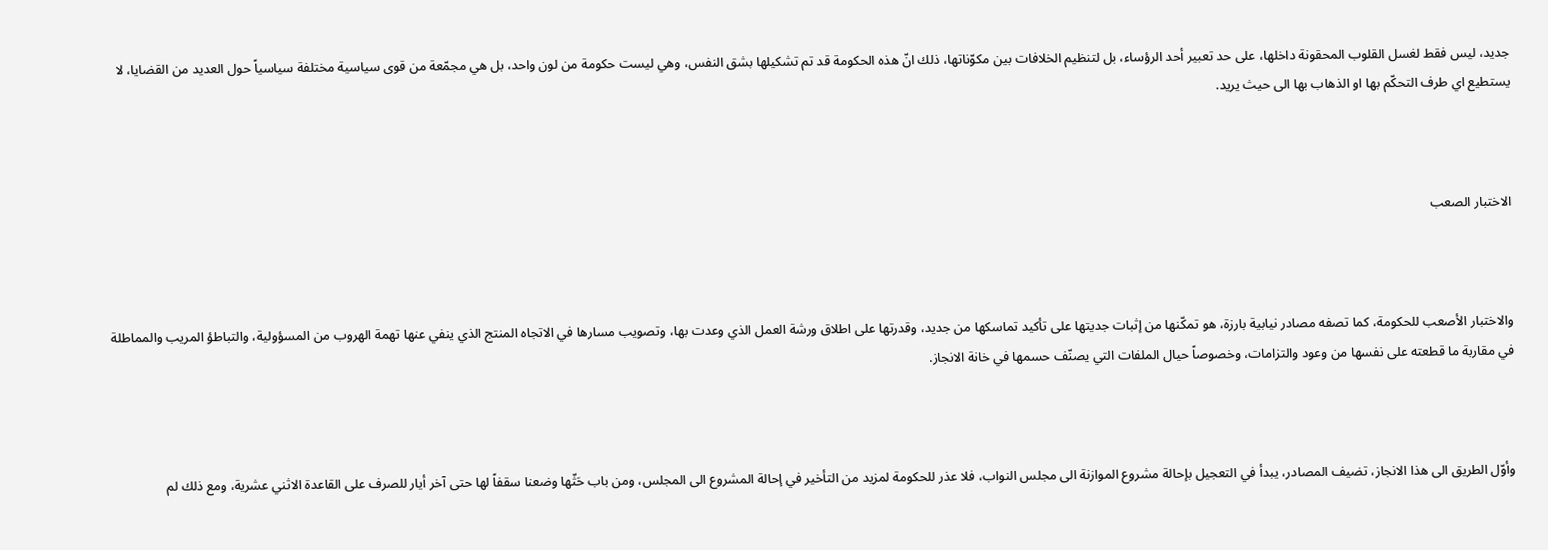جديد، ليس فقط لغسل القلوب المحقونة داخلها، على حد تعبير أحد الرؤساء، بل لتنظيم الخلافات بين مكوّناتها، ذلك انّ هذه الحكومة قد تم تشكيلها بشق النفس، وهي ليست حكومة من لون واحد، بل هي مجمّعة من قوى سياسية مختلفة سياسياً حول العديد من القضايا، لا يستطيع اي طرف التحكّم بها او الذهاب بها الى حيث يريد.



الاختبار الصعب



والاختبار الأصعب للحكومة، كما تصفه مصادر نيابية بارزة، هو تمكّنها من إثبات جديتها على تأكيد تماسكها من جديد، وقدرتها على اطلاق ورشة العمل الذي وعدت بها، وتصويب مسارها في الاتجاه المنتج الذي ينفي عنها تهمة الهروب من المسؤولية، والتباطؤ المريب والمماطلة في مقاربة ما قطعته على نفسها من وعود والتزامات، وخصوصاً حيال الملفات التي يصنّف حسمها في خانة الانجاز.



وأوّل الطريق الى هذا الانجاز، تضيف المصادر، يبدأ في التعجيل بإحالة مشروع الموازنة الى مجلس النواب، فلا عذر للحكومة لمزيد من التأخير في إحالة المشروع الى المجلس، ومن باب حَثّها وضعنا سقفاً لها حتى آخر أيار للصرف على القاعدة الاثني عشرية، ومع ذلك لم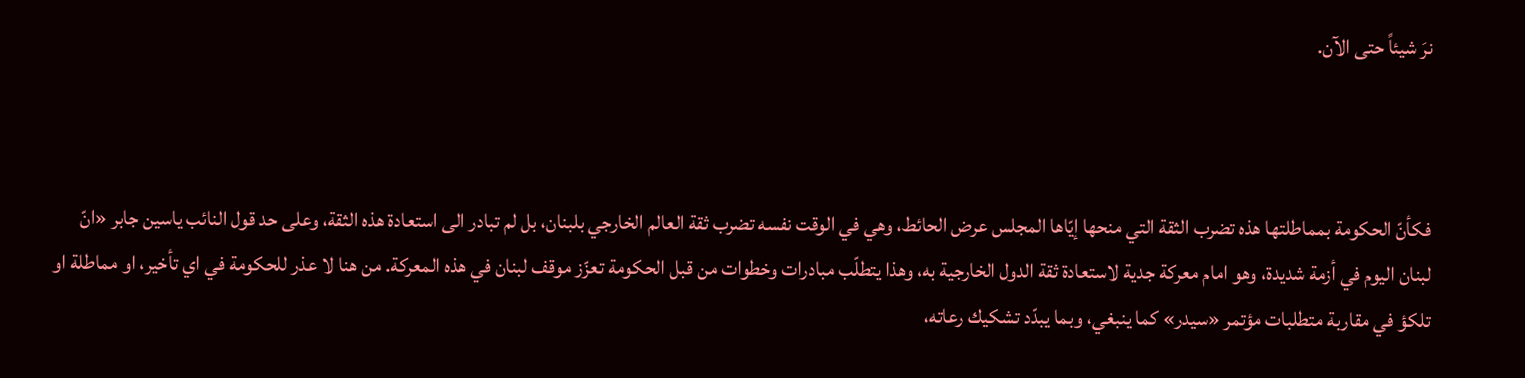نرَ شيئاً حتى الآن.



فكأنّ الحكومة بمماطلتها هذه تضرب الثقة التي منحها إيّاها المجلس عرض الحائط، وهي في الوقت نفسه تضرب ثقة العالم الخارجي بلبنان، بل لم تبادر الى استعادة هذه الثقة، وعلى حد قول النائب ياسين جابر «انّ لبنان اليوم في أزمة شديدة، وهو امام معركة جدية لاستعادة ثقة الدول الخارجية به، وهذا يتطلّب مبادرات وخطوات من قبل الحكومة تعزّز موقف لبنان في هذه المعركة. من هنا لا عذر للحكومة في اي تأخير، او مماطلة او تلكؤ في مقاربة متطلبات مؤتمر «سيدر» كما ينبغي، وبما يبدّد تشكيك رعاته،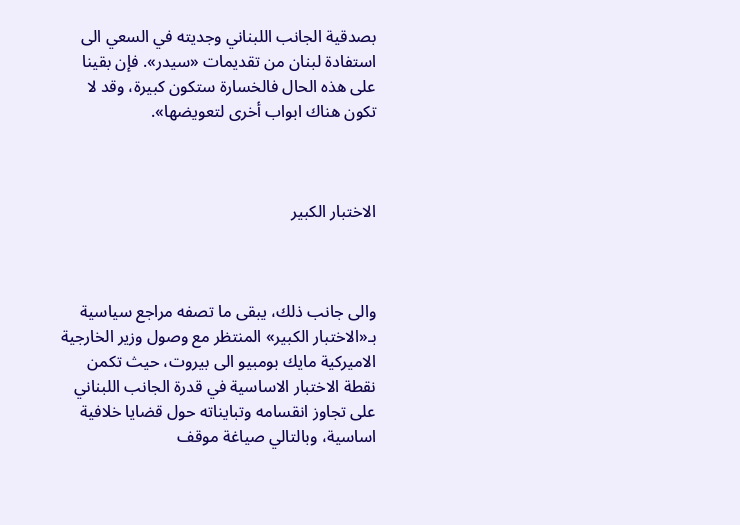بصدقية الجانب اللبناني وجديته في السعي الى استفادة لبنان من تقديمات «سيدر». فإن بقينا على هذه الحال فالخسارة ستكون كبيرة، وقد لا تكون هناك ابواب أخرى لتعويضها».



الاختبار الكبير



والى جانب ذلك، يبقى ما تصفه مراجع سياسية بـ«الاختبار الكبير» المنتظر مع وصول وزير الخارجية الاميركية مايك بومبيو الى بيروت، حيث تكمن نقطة الاختبار الاساسية في قدرة الجانب اللبناني على تجاوز انقسامه وتبايناته حول قضايا خلافية اساسية، وبالتالي صياغة موقف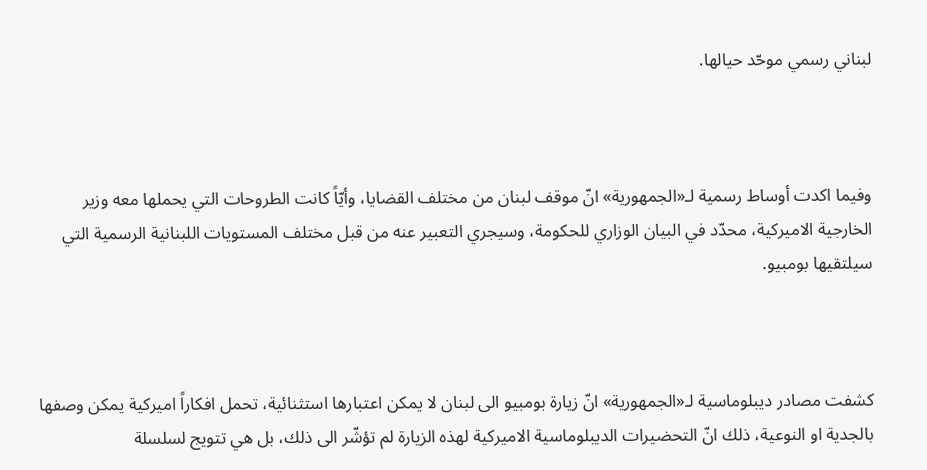لبناني رسمي موحّد حيالها.



وفيما اكدت أوساط رسمية لـ«الجمهورية» انّ موقف لبنان من مختلف القضايا، وأيّاً كانت الطروحات التي يحملها معه وزير الخارجية الاميركية، محدّد في البيان الوزاري للحكومة، وسيجري التعبير عنه من قبل مختلف المستويات اللبنانية الرسمية التي سيلتقيها بومبيو.



كشفت مصادر ديبلوماسية لـ«الجمهورية» انّ زيارة بومبيو الى لبنان لا يمكن اعتبارها استثنائية، تحمل افكاراً اميركية يمكن وصفها بالجدية او النوعية، ذلك انّ التحضيرات الديبلوماسية الاميركية لهذه الزيارة لم تؤشّر الى ذلك، بل هي تتويج لسلسلة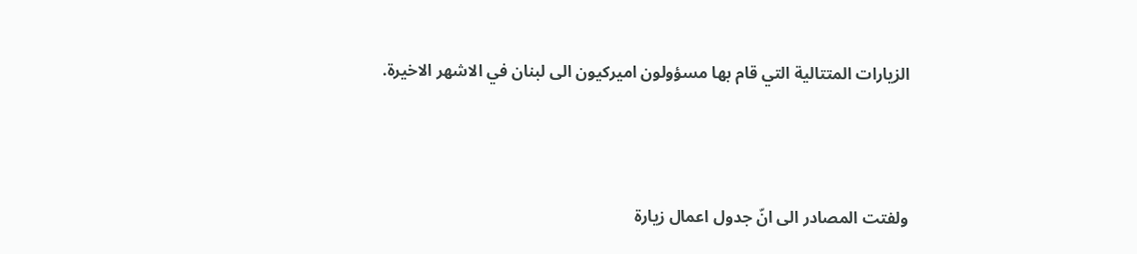الزيارات المتتالية التي قام بها مسؤولون اميركيون الى لبنان في الاشهر الاخيرة.



ولفتت المصادر الى انّ جدول اعمال زيارة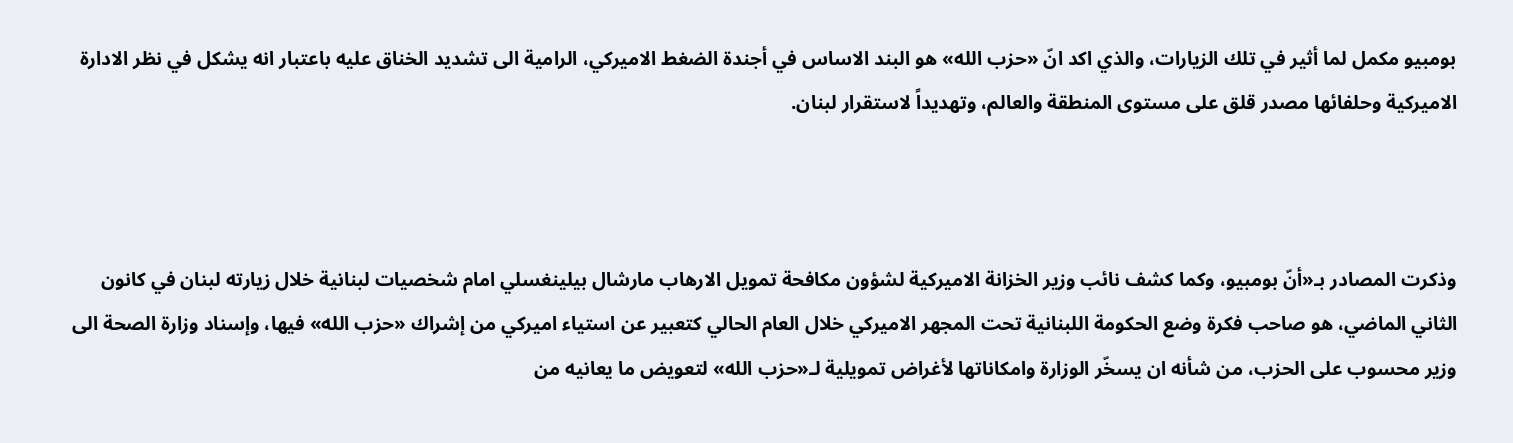بومبيو مكمل لما أثير في تلك الزيارات، والذي اكد انّ «حزب الله» هو البند الاساس في أجندة الضغط الاميركي، الرامية الى تشديد الخناق عليه باعتبار انه يشكل في نظر الادارة الاميركية وحلفائها مصدر قلق على مستوى المنطقة والعالم، وتهديداً لاستقرار لبنان.



وذكرت المصادر بـ«أنّ بومبيو، وكما كشف نائب وزير الخزانة الاميركية لشؤون مكافحة تمويل الارهاب مارشال بيلينغسلي امام شخصيات لبنانية خلال زيارته لبنان في كانون الثاني الماضي، هو صاحب فكرة وضع الحكومة اللبنانية تحت المجهر الاميركي خلال العام الحالي كتعبير عن استياء اميركي من إشراك «حزب الله» فيها، وإسناد وزارة الصحة الى وزير محسوب على الحزب، من شأنه ان يسخّر الوزارة وامكاناتها لأغراض تمويلية لـ«حزب الله» لتعويض ما يعانيه من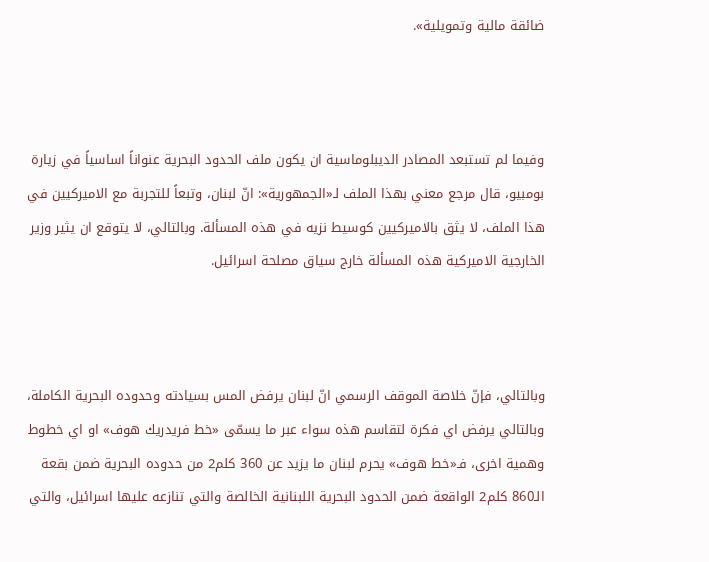ضائقة مالية وتمويلية».



وفيما لم تستبعد المصادر الديبلوماسية ان يكون ملف الحدود البحرية عنواناً اساسياً في زيارة بومبيو، قال مرجع معني بهذا الملف لـ«الجمهورية»: انّ لبنان، وتبعاً للتجربة مع الاميركيين في هذا الملف، لا يثق بالاميركيين كوسيط نزيه في هذه المسألة. وبالتالي، لا يتوقع ان يثير وزير الخارجية الاميركية هذه المسألة خارج سياق مصلحة اسرائيل.



وبالتالي، فإنّ خلاصة الموقف الرسمي انّ لبنان يرفض المس بسيادته وحدوده البحرية الكاملة، وبالتالي يرفض اي فكرة لتقاسم هذه سواء عبر ما يسمّى «خط فريدريك هوف» او اي خطوط وهمية اخرى، فـ«خط هوف» يحرم لبنان ما يزيد عن 360 كلم2 من حدوده البحرية ضمن بقعة الـ860 كلم2 الواقعة ضمن الحدود البحرية اللبنانية الخالصة والتي تنازعه عليها اسرائيل، والتي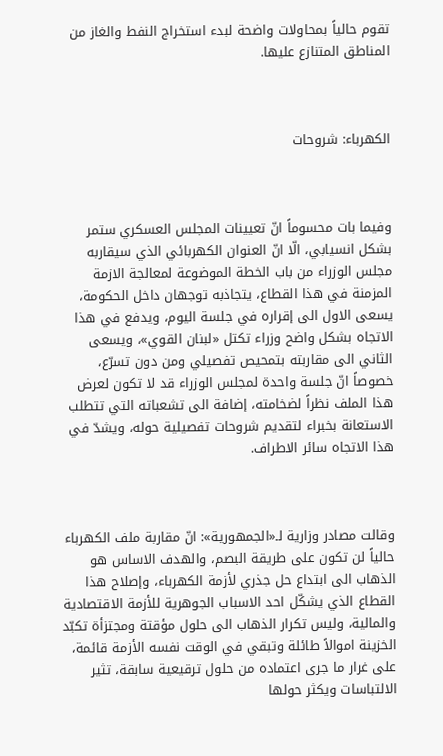تقوم حالياً بمحاولات واضحة لبدء استخراج النفط والغاز من المناطق المتنازع عليها.



الكهرباء: شروحات



وفيما بات محسوماً انّ تعيينات المجلس العسكري ستمر بشكل انسيابي، الّا انّ العنوان الكهربائي الذي سيقاربه مجلس الوزراء من باب الخطة الموضوعة لمعالجة الازمة المزمنة في هذا القطاع، يتجاذبه توجهان داخل الحكومة، يسعى الاول الى إقراره في جلسة اليوم، ويدفع في هذا الاتجاه بشكل واضح وزراء تكتل «لبنان القوي»، ويسعى الثاني الى مقاربته بتمحيص تفصيلي ومن دون تسرّع، خصوصاً انّ جلسة واحدة لمجلس الوزراء قد لا تكون لعرض هذا الملف نظراً لضخامته، إضافة الى تشعباته التي تتطلب الاستعانة بخبراء لتقديم شروحات تفصيلية حوله، ويشدّ في هذا الاتجاه سائر الاطراف.



وقالت مصادر وزارية لـ«الجمهورية»: انّ مقاربة ملف الكهرباء حالياً لن تكون على طريقة البصم، والهدف الاساس هو الذهاب الى ابتداع حل جذري لأزمة الكهرباء، وإصلاح هذا القطاع الذي يشكّل احد الاسباب الجوهرية للأزمة الاقتصادية والمالية، وليس تكرار الذهاب الى حلول مؤقتة ومجتزأة تكبّد الخزينة اموالاً طائلة وتبقي في الوقت نفسه الأزمة قائمة، على غرار ما جرى اعتماده من حلول ترقيعية سابقة، تثير الالتباسات ويكثر حولها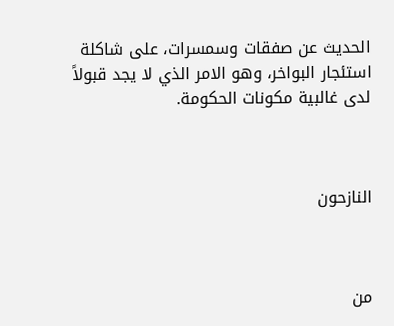الحديث عن صفقات وسمسرات، على شاكلة استئجار البواخر، وهو الامر الذي لا يجد قبولاً لدى غالبية مكونات الحكومة.



النازحون



من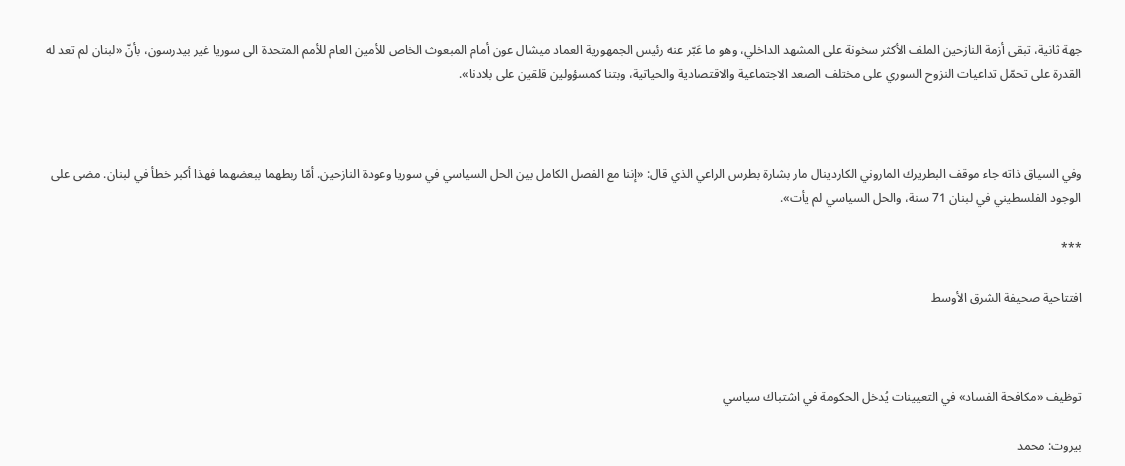جهة ثانية، تبقى أزمة النازحين الملف الأكثر سخونة على المشهد الداخلي، وهو ما عَبّر عنه رئيس الجمهورية العماد ميشال عون أمام المبعوث الخاص للأمين العام للأمم المتحدة الى سوريا غير بيدرسون، بأنّ «لبنان لم تعد له القدرة على تحمّل تداعيات النزوح السوري على مختلف الصعد الاجتماعية والاقتصادية والحياتية، وبتنا كمسؤولين قلقين على بلادنا».



وفي السياق ذاته جاء موقف البطريرك الماروني الكاردينال مار بشارة بطرس الراعي الذي قال: «إننا مع الفصل الكامل بين الحل السياسي في سوريا وعودة النازحين. أمّا ربطهما ببعضهما فهذا أكبر خطأ في لبنان. مضى على الوجود الفلسطيني في لبنان 71 سنة، والحل السياسي لم يأت».

***

افتتاحية صحيفة الشرق الأوسط



توظيف «مكافحة الفساد» في التعيينات يُدخل الحكومة في اشتباك سياسي

بيروت: محمد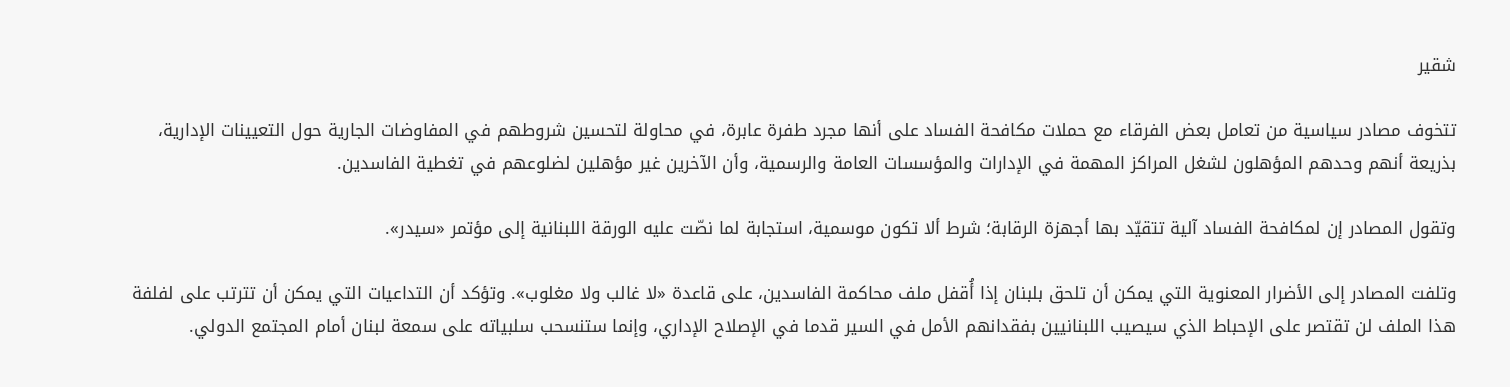شقير

تتخوف مصادر سياسية من تعامل بعض الفرقاء مع حملات مكافحة الفساد على أنها مجرد طفرة عابرة، في محاولة لتحسين شروطهم في المفاوضات الجارية حول التعيينات الإدارية، بذريعة أنهم وحدهم المؤهلون لشغل المراكز المهمة في الإدارات والمؤسسات العامة والرسمية، وأن الآخرين غير مؤهلين لضلوعهم في تغطية الفاسدين.

وتقول المصادر إن لمكافحة الفساد آلية تتقيّد بها أجهزة الرقابة؛ شرط ألا تكون موسمية، استجابة لما نصّت عليه الورقة اللبنانية إلى مؤتمر «سيدر».

وتلفت المصادر إلى الأضرار المعنوية التي يمكن أن تلحق بلبنان إذا أُقفل ملف محاكمة الفاسدين، على قاعدة «لا غالب ولا مغلوب». وتؤكد أن التداعيات التي يمكن أن تترتب على لفلفة هذا الملف لن تقتصر على الإحباط الذي سيصيب اللبنانيين بفقدانهم الأمل في السير قدما في الإصلاح الإداري، وإنما ستنسحب سلبياته على سمعة لبنان أمام المجتمع الدولي.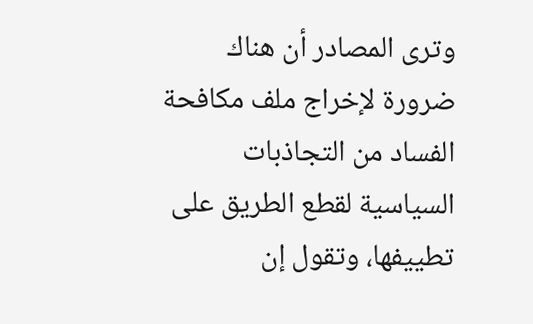وترى المصادر أن هناك ضرورة لإخراج ملف مكافحة الفساد من التجاذبات السياسية لقطع الطريق على تطييفها، وتقول إن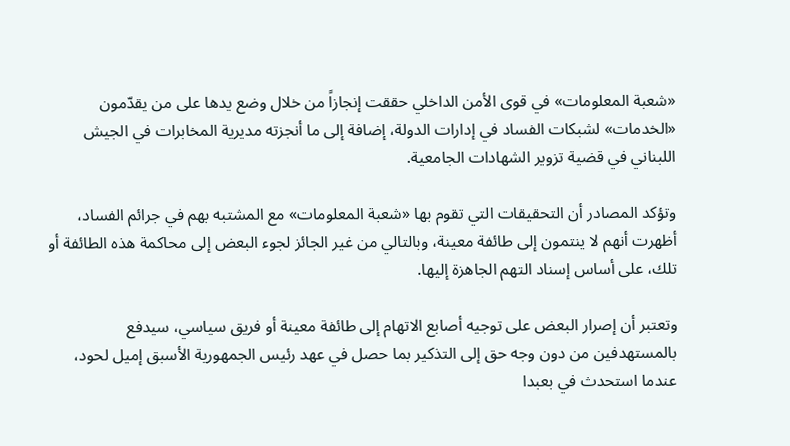«شعبة المعلومات» في قوى الأمن الداخلي حققت إنجازاً من خلال وضع يدها على من يقدّمون «الخدمات» لشبكات الفساد في إدارات الدولة، إضافة إلى ما أنجزته مديرية المخابرات في الجيش اللبناني في قضية تزوير الشهادات الجامعية.

وتؤكد المصادر أن التحقيقات التي تقوم بها «شعبة المعلومات» مع المشتبه بهم في جرائم الفساد، أظهرت أنهم لا ينتمون إلى طائفة معينة، وبالتالي من غير الجائز لجوء البعض إلى محاكمة هذه الطائفة أو تلك، على أساس إسناد التهم الجاهزة إليها.

وتعتبر أن إصرار البعض على توجيه أصابع الاتهام إلى طائفة معينة أو فريق سياسي، سيدفع بالمستهدفين من دون وجه حق إلى التذكير بما حصل في عهد رئيس الجمهورية الأسبق إميل لحود، عندما استحدث في بعبدا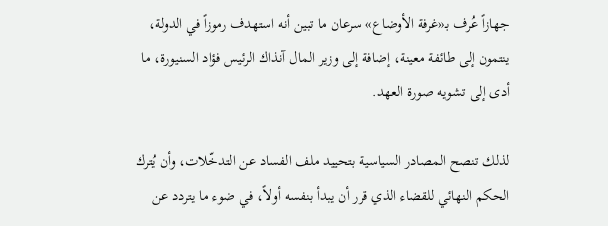جهازاً عُرف بـ«غرفة الأوضاع» سرعان ما تبين أنه استهدف رموزاً في الدولة، ينتمون إلى طائفة معينة، إضافة إلى وزير المال آنذاك الرئيس فؤاد السنيورة، ما أدى إلى تشويه صورة العهد.

لذلك تنصح المصادر السياسية بتحييد ملف الفساد عن التدخّلات، وأن يُترك الحكم النهائي للقضاء الذي قرر أن يبدأ بنفسه أولاً، في ضوء ما يتردد عن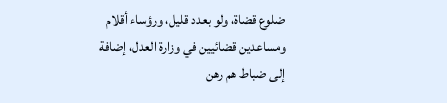ضلوع قضاة، ولو بعدد قليل، ورؤساء أقلام ومساعدين قضائيين في وزارة العدل، إضافة إلى ضباط هم رهن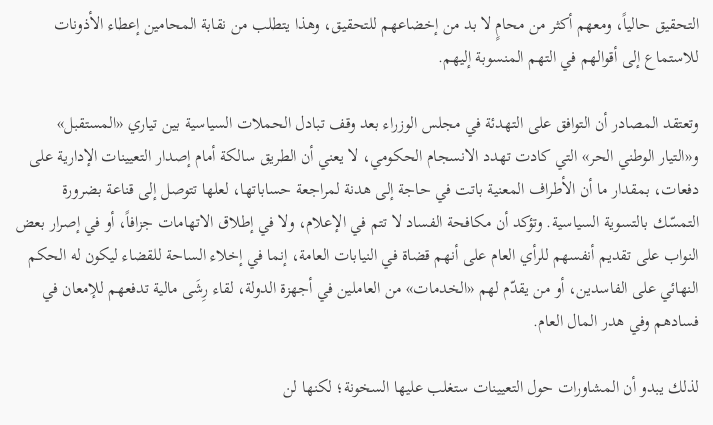التحقيق حالياً، ومعهم أكثر من محامٍ لا بد من إخضاعهم للتحقيق، وهذا يتطلب من نقابة المحامين إعطاء الأذونات للاستماع إلى أقوالهم في التهم المنسوبة إليهم.

وتعتقد المصادر أن التوافق على التهدئة في مجلس الوزراء بعد وقف تبادل الحملات السياسية بين تياري «المستقبل» و«التيار الوطني الحر» التي كادت تهدد الانسجام الحكومي، لا يعني أن الطريق سالكة أمام إصدار التعيينات الإدارية على دفعات، بمقدار ما أن الأطراف المعنية باتت في حاجة إلى هدنة لمراجعة حساباتها، لعلها تتوصل إلى قناعة بضرورة التمسّك بالتسوية السياسية. وتؤكد أن مكافحة الفساد لا تتم في الإعلام، ولا في إطلاق الاتهامات جزافاً، أو في إصرار بعض النواب على تقديم أنفسهم للرأي العام على أنهم قضاة في النيابات العامة، إنما في إخلاء الساحة للقضاء ليكون له الحكم النهائي على الفاسدين، أو من يقدّم لهم «الخدمات» من العاملين في أجهزة الدولة، لقاء رِشَى مالية تدفعهم للإمعان في فسادهم وفي هدر المال العام.

لذلك يبدو أن المشاورات حول التعيينات ستغلب عليها السخونة؛ لكنها لن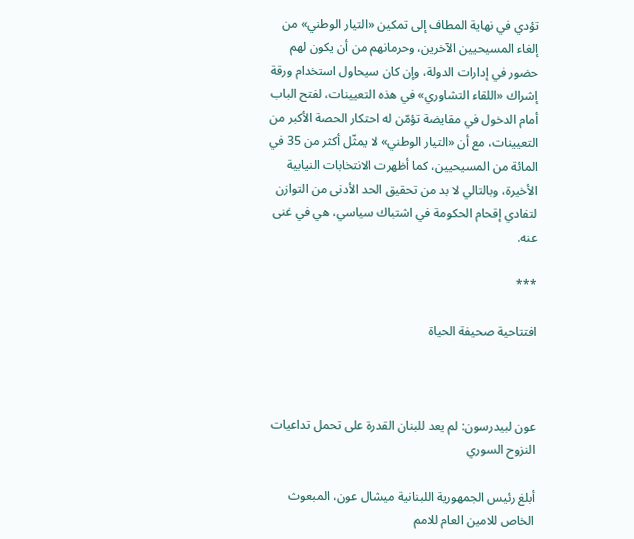تؤدي في نهاية المطاف إلى تمكين «التيار الوطني» من إلغاء المسيحيين الآخرين، وحرمانهم من أن يكون لهم حضور في إدارات الدولة، وإن كان سيحاول استخدام ورقة إشراك «اللقاء التشاوري» في هذه التعيينات، لفتح الباب أمام الدخول في مقايضة تؤمّن له احتكار الحصة الأكبر من التعيينات، مع أن «التيار الوطني» لا يمثّل أكثر من 35 في المائة من المسيحيين، كما أظهرت الانتخابات النيابية الأخيرة، وبالتالي لا بد من تحقيق الحد الأدنى من التوازن لتفادي إقحام الحكومة في اشتباك سياسي، هي في غنى عنه.

***

افتتاحية صحيفة الحياة



عون لبيدرسون: لم يعد للبنان القدرة على تحمل تداعيات النزوح السوري

أبلغ رئيس الجمهورية اللبنانية ميشال عون، المبعوث الخاص للامين العام للامم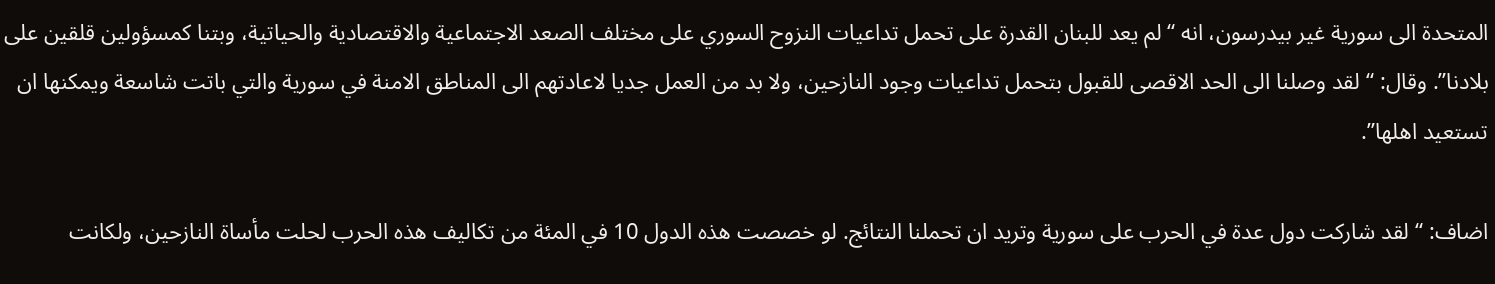المتحدة الى سورية غير بيدرسون، انه “لم يعد للبنان القدرة على تحمل تداعيات النزوح السوري على مختلف الصعد الاجتماعية والاقتصادية والحياتية، وبتنا كمسؤولين قلقين على بلادنا”. وقال: “لقد وصلنا الى الحد الاقصى للقبول بتحمل تداعيات وجود النازحين، ولا بد من العمل جديا لاعادتهم الى المناطق الامنة في سورية والتي باتت شاسعة ويمكنها ان تستعيد اهلها”.

اضاف: “لقد شاركت دول عدة في الحرب على سورية وتريد ان تحملنا النتائج. لو خصصت هذه الدول 10 في المئة من تكاليف هذه الحرب لحلت مأساة النازحين، ولكانت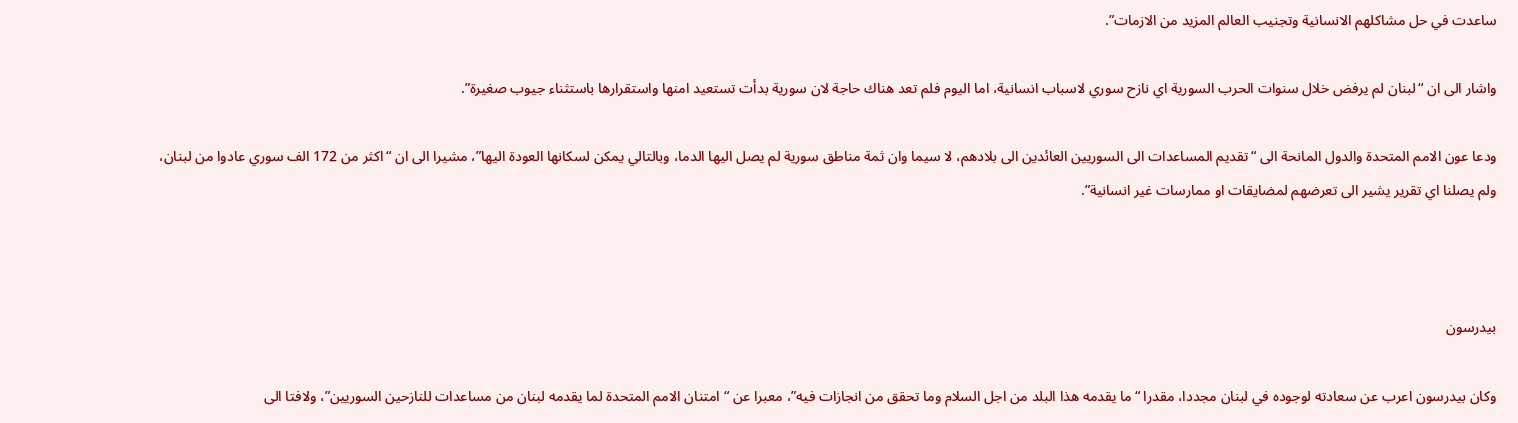ساعدت في حل مشاكلهم الانسانية وتجنيب العالم المزيد من الازمات”.

واشار الى ان “لبنان لم يرفض خلال سنوات الحرب السورية اي نازح سوري لاسباب انسانية، اما اليوم فلم تعد هناك حاجة لان سورية بدأت تستعيد امنها واستقرارها باستثناء جيوب صغيرة”.

ودعا عون الامم المتحدة والدول المانحة الى “تقديم المساعدات الى السوريين العائدين الى بلادهم، لا سيما وان ثمة مناطق سورية لم يصل اليها الدما، وبالتالي يمكن لسكانها العودة اليها”، مشيرا الى ان “اكثر من 172 الف سوري عادوا من لبنان، ولم يصلنا اي تقرير يشير الى تعرضهم لمضايقات او ممارسات غير انسانية”.



بيدرسون

وكان بيدرسون اعرب عن سعادته لوجوده في لبنان مجددا، مقدرا “ما يقدمه هذا البلد من اجل السلام وما تحقق من انجازات فيه”، معبرا عن “امتنان الامم المتحدة لما يقدمه لبنان من مساعدات للنازحين السوريين”، ولافتا الى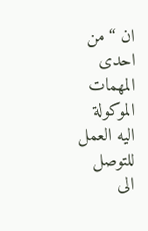ان “من احدى المهمات الموكولة اليه العمل للتوصل الى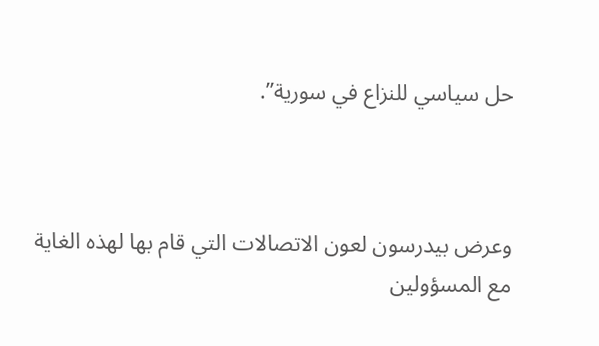حل سياسي للنزاع في سورية”.



وعرض بيدرسون لعون الاتصالات التي قام بها لهذه الغاية مع المسؤولين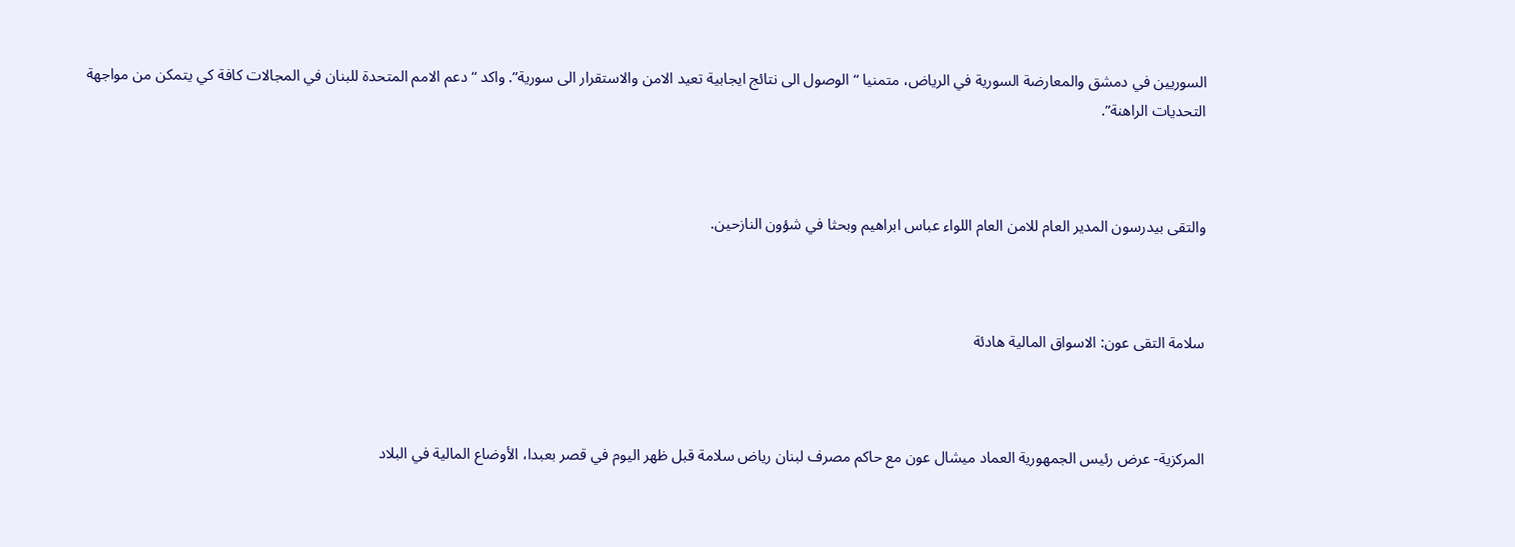السوريين في دمشق والمعارضة السورية في الرياض، متمنيا “الوصول الى نتائج ايجابية تعيد الامن والاستقرار الى سورية”. واكد “دعم الامم المتحدة للبنان في المجالات كافة كي يتمكن من مواجهة التحديات الراهنة”.



والتقى بيدرسون المدير العام للامن العام اللواء عباس ابراهيم وبحثا في شؤون النازحين.



سلامة التقى عون: الاسواق المالية هادئة



المركزية- عرض رئيس الجمهورية العماد ميشال عون مع حاكم مصرف لبنان رياض سلامة قبل ظهر اليوم في قصر بعبدا، الأوضاع المالية في البلاد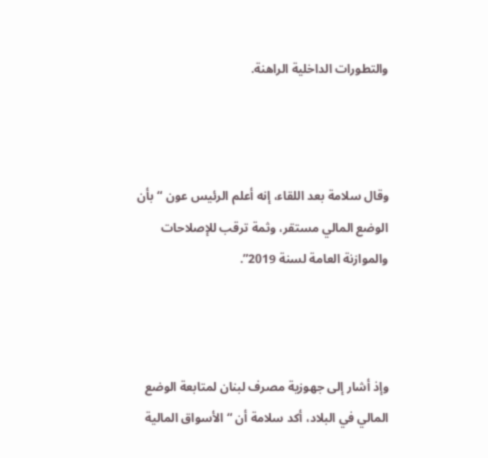والتطورات الداخلية الراهنة.



وقال سلامة بعد اللقاء، إنه أعلم الرئيس عون “بأن الوضع المالي مستقر، وثمة ترقب للإصلاحات والموازنة العامة لسنة 2019”.



وإذ أشار إلى جهوزية مصرف لبنان لمتابعة الوضع المالي في البلاد، أكد سلامة أن “الأسواق المالية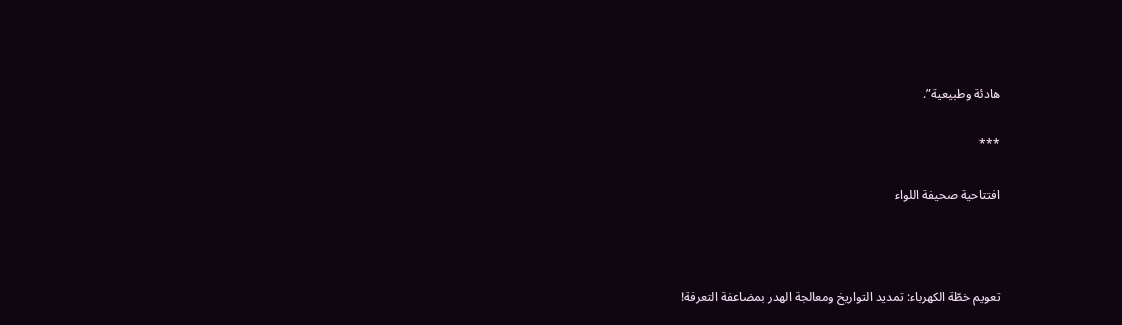هادئة وطبيعية”.

***

افتتاحية صحيفة اللواء



تعويم خطّة الكهرباء: تمديد التواريخ ومعالجة الهدر بمضاعفة التعرفة!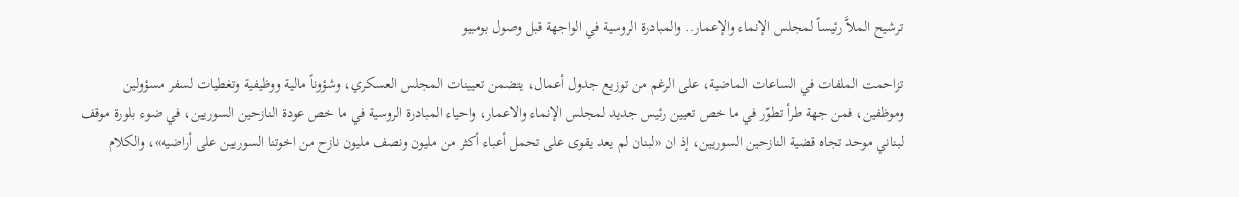ترشيح الملاَّ رئيساً لمجلس الإنماء والإعمار.. والمبادرة الروسية في الواجهة قبل وصول بومبيو

تزاحمت الملفات في الساعات الماضية، على الرغم من توزيع جدول أعمال، يتضمن تعيينات المجلس العسكري، وشؤوناً مالية ووظيفية وتغطيات لسفر مسؤولين وموظفين، فمن جهة طرأ تطوّر في ما خص تعيين رئيس جديد لمجلس الإنماء والاعمار، واحياء المبادرة الروسية في ما خص عودة النازحين السوريين، في ضوء بلورة موقف لبناني موحد تجاه قضية النازحين السوريين، إذ ان «لبنان لم يعد يقوى على تحمل أعباء أكثر من مليون ونصف مليون نازح من اخوتنا السوريين على أراضيه»، والكلام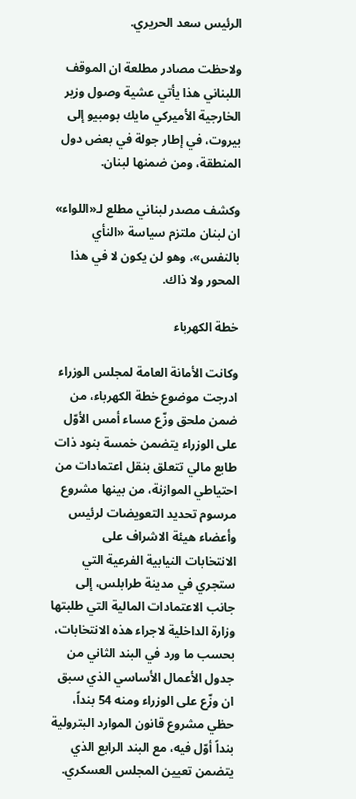الرئيس سعد الحريري.

ولاحظت مصادر مطلعة ان الموقف اللبناني هذا يأتي عشية وصول وزير الخارجية الأميركي مايك بومبيو إلى بيروت، في إطار جولة في بعض دول المنطقة، ومن ضمنها لبنان.

وكشف مصدر لبناني مطلع لـ«اللواء» ان لبنان ملتزم سياسة «النأي بالنفس»، وهو لن يكون لا في هذا المحور ولا ذاك.

خطة الكهرباء

وكانت الأمانة العامة لمجلس الوزراء ادرجت موضوع خطة الكهرباء، من ضمن ملحق وزّع مساء أمس الأوّل على الوزراء يتضمن خمسة بنود ذات طابع مالي تتعلق بنقل اعتمادات من احتياطي الموازنة، من بينها مشروع مرسوم تحديد التعويضات لرئيس وأعضاء هيئة الاشراف على الانتخابات النيابية الفرعية التي ستجري في مدينة طرابلس، إلى جانب الاعتمادات المالية التي طلبتها وزارة الداخلية لاجراء هذه الانتخابات، بحسب ما ورد في البند الثاني من جدول الأعمال الأساسي الذي سبق ان وزّع على الوزراء ومنه 54 بنداً، حظي مشروع قانون الموارد البترولية بنداً أوّل فيه، مع البند الرابع الذي يتضمن تعيين المجلس العسكري.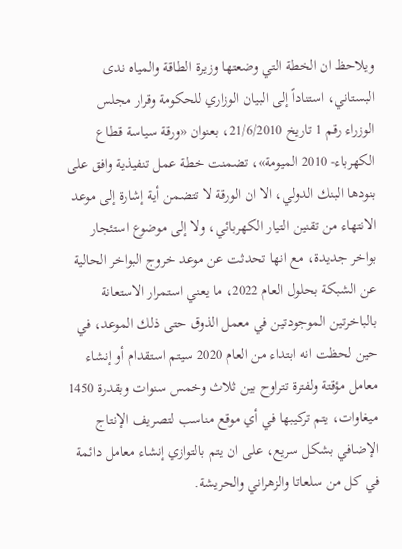ويلاحظ ان الخطة التي وضعتها وزيرة الطاقة والمياه ندى البستاني، استناداً إلى البيان الوزاري للحكومة وقرار مجلس الوزراء رقم 1 تاريخ 21/6/2010، بعنوان «ورقة سياسة قطاع الكهرباء- 2010 الميومة»، تضمنت خطة عمل تنفيذية وافق على بنودها البنك الدولي، الا ان الورقة لا تتضمن أية إشارة إلى موعد الانتهاء من تقنين التيار الكهربائي، ولا إلى موضوع استئجار بواخر جديدة، مع انها تحدثت عن موعد خروج البواخر الحالية عن الشبكة بحلول العام 2022، ما يعني استمرار الاستعانة بالباخرتين الموجودتين في معمل الذوق حتى ذلك الموعد، في حين لحظت انه ابتداء من العام 2020 سيتم استقدام أو إنشاء معامل مؤقتة ولفترة تتراوح بين ثلاث وخمس سنوات وبقدرة 1450 ميغاوات، يتم تركيبها في أي موقع مناسب لتصريف الإنتاج الإضافي بشكل سريع، على ان يتم بالتوازي إنشاء معامل دائمة في كل من سلعاتا والزهراني والحريشة.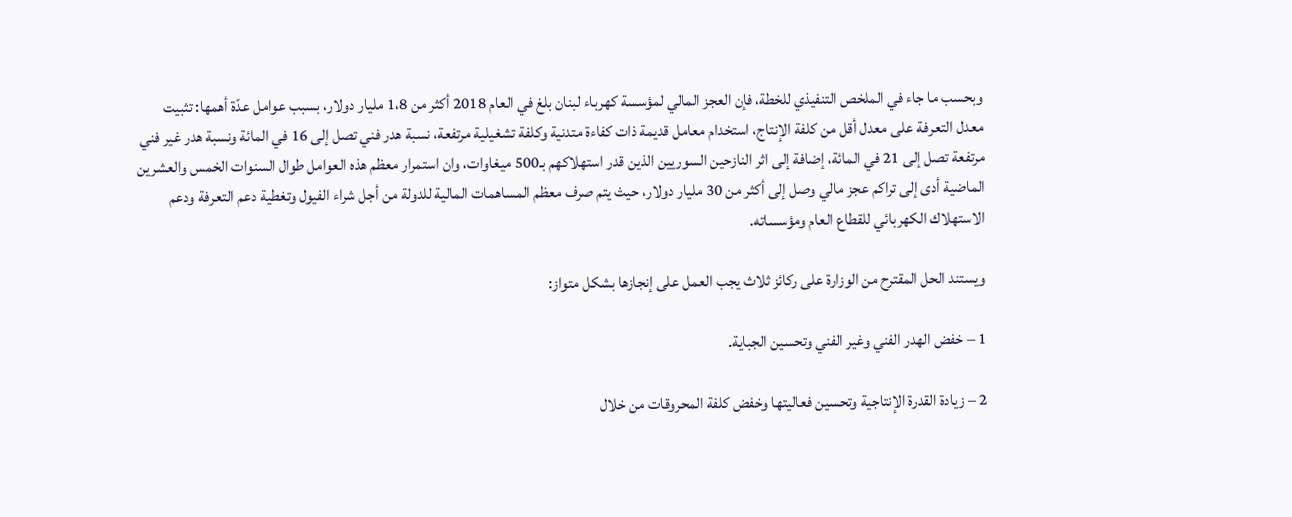وبحسب ما جاء في الملخص التنفيذي للخطة، فإن العجز المالي لمؤسسة كهرباء لبنان بلغ في العام 2018 أكثر من 1،8 مليار دولار، بسبب عوامل عدّة أهمها: تثبيت معدل التعرفة على معدل أقل من كلفة الإنتاج، استخدام معامل قديمة ذات كفاءة متدنية وكلفة تشغيلية مرتفعة، نسبة هدر فني تصل إلى 16 في المائة ونسبة هدر غير فني مرتفعة تصل إلى 21 في المائة، إضافة إلى اثر النازحين السوريين الذين قدر استهلاكهم بـ500 ميغاوات، وان استمرار معظم هذه العوامل طوال السنوات الخمس والعشرين الماضية أدى إلى تراكم عجز مالي وصل إلى أكثر من 30 مليار دولار، حيث يتم صرف معظم المساهمات المالية للدولة من أجل شراء الفيول وتغطية دعم التعرفة ودعم الاستهلاك الكهربائي للقطاع العام ومؤسساته.

ويستند الحل المقترح من الوزارة على ركائز ثلاث يجب العمل على إنجازها بشكل متواز:

1 – خفض الهدر الفني وغير الفني وتحسين الجباية.

2 – زيادة القدرة الإنتاجية وتحسين فعاليتها وخفض كلفة المحروقات من خلال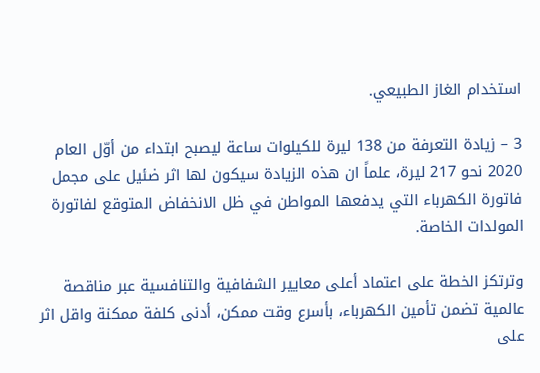استخدام الغاز الطبيعي.

3 – زيادة التعرفة من 138 ليرة للكيلوات ساعة ليصبح ابتداء من أوّل العام 2020 نحو 217 ليرة، علماً ان هذه الزيادة سيكون لها اثر ضئيل على مجمل فاتورة الكهرباء التي يدفعها المواطن في ظل الانخفاض المتوقع لفاتورة المولدات الخاصة.

وترتكز الخطة على اعتماد أعلى معايير الشفافية والتنافسية عبر مناقصة عالمية تضمن تأمين الكهرباء، بأسرع وقت ممكن، أدنى كلفة ممكنة واقل اثر على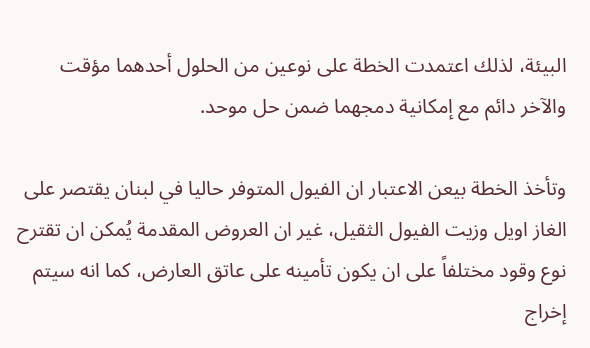البيئة، لذلك اعتمدت الخطة على نوعين من الحلول أحدهما مؤقت والآخر دائم مع إمكانية دمجهما ضمن حل موحد.

وتأخذ الخطة بيعن الاعتبار ان الفيول المتوفر حاليا في لبنان يقتصر على الغاز اويل وزيت الفيول الثقيل، غير ان العروض المقدمة يُمكن ان تقترح نوع وقود مختلفاً على ان يكون تأمينه على عاتق العارض، كما انه سيتم إخراج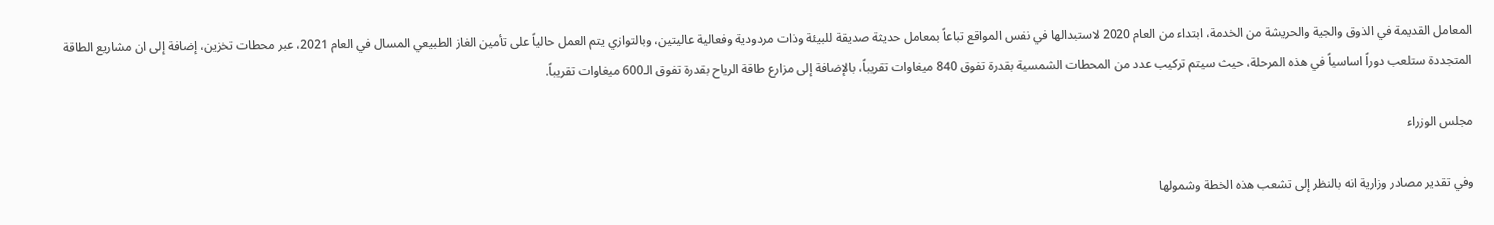المعامل القديمة في الذوق والجية والحريشة من الخدمة، ابتداء من العام 2020 لاستبدالها في نفس المواقع تباعاً بمعامل حديثة صديقة للبيئة وذات مردودية وفعالية عاليتين، وبالتوازي يتم العمل حالياً على تأمين الغاز الطبيعي المسال في العام 2021، عبر محطات تخزين، إضافة إلى ان مشاريع الطاقة المتجددة ستلعب دوراً اساسياً في هذه المرحلة، حيث سيتم تركيب عدد من المحطات الشمسية بقدرة تفوق 840 ميغاوات تقريباً، بالإضافة إلى مزارع طاقة الرياح بقدرة تفوق الـ600 ميغاوات تقريباً.

مجلس الوزراء

وفي تقدير مصادر وزارية انه بالنظر إلى تشعب هذه الخطة وشمولها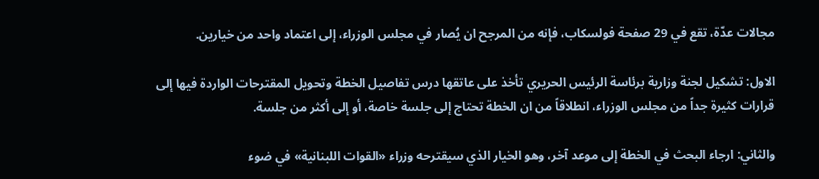مجالات عدّة، تقع في 29 صفحة فولسكاب، فإنه من المرجح ان يُصار في مجلس الوزراء، إلى اعتماد واحد من خيارين.

الاول: تشكيل لجنة وزارية برئاسة الرئيس الحريري تأخذ على عاتقها درس تفاصيل الخطة وتحويل المقترحات الواردة فيها إلى قرارات كثيرة جداً من مجلس الوزراء، انطلاقاً من ان الخطة تحتاج إلى جلسة خاصة، أو إلى أكثر من جلسة.

والثاني: ارجاء البحث في الخطة إلى موعد آخر، وهو الخيار الذي سيقترحه وزراء «القوات اللبنانية» في ضوء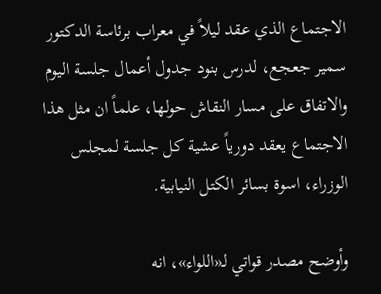الاجتماع الذي عقد ليلاً في معراب برئاسة الدكتور سمير جعجع، لدرس بنود جدول أعمال جلسة اليوم والاتفاق على مسار النقاش حولها، علماً ان مثل هذا الاجتماع يعقد دورياً عشية كل جلسة لمجلس الوزراء، اسوة بسائر الكتل النيابية.

وأوضح مصدر قواتي لـ«اللواء»، انه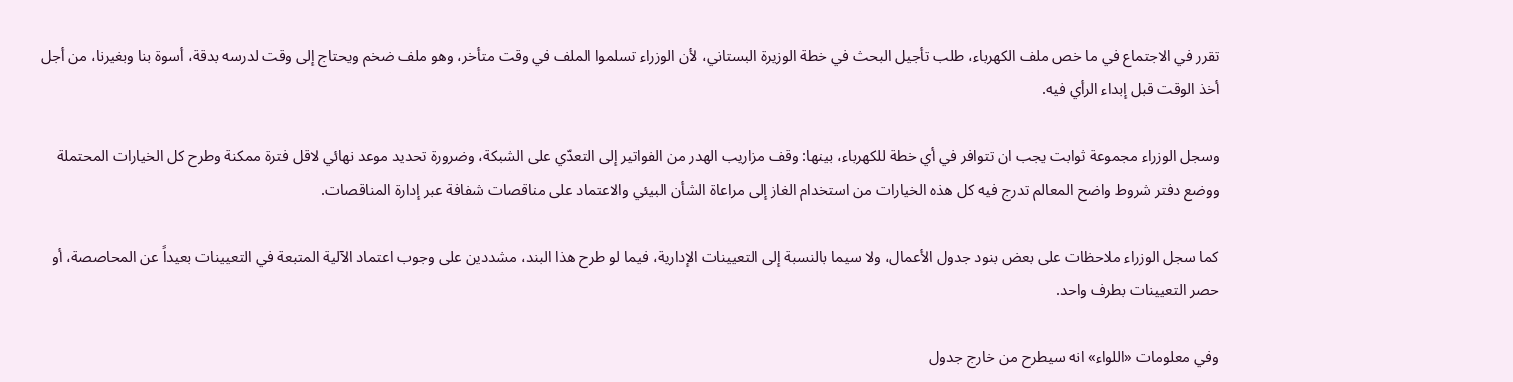تقرر في الاجتماع في ما خص ملف الكهرباء، طلب تأجيل البحث في خطة الوزيرة البستاني، لأن الوزراء تسلموا الملف في وقت متأخر، وهو ملف ضخم ويحتاج إلى وقت لدرسه بدقة، أسوة بنا وبغيرنا، من أجل أخذ الوقت قبل إبداء الرأي فيه.

وسجل الوزراء مجموعة ثوابت يجب ان تتوافر في أي خطة للكهرباء، بينها: وقف مزاريب الهدر من الفواتير إلى التعدّي على الشبكة، وضرورة تحديد موعد نهائي لاقل فترة ممكنة وطرح كل الخيارات المحتملة ووضع دفتر شروط واضح المعالم تدرج فيه كل هذه الخيارات من استخدام الغاز إلى مراعاة الشأن البيئي والاعتماد على مناقصات شفافة عبر إدارة المناقصات.

كما سجل الوزراء ملاحظات على بعض بنود جدول الأعمال، ولا سيما بالنسبة إلى التعيينات الإدارية، فيما لو طرح هذا البند، مشددين على وجوب اعتماد الآلية المتبعة في التعيينات بعيداً عن المحاصصة، أو حصر التعيينات بطرف واحد.

وفي معلومات «اللواء» انه سيطرح من خارج جدول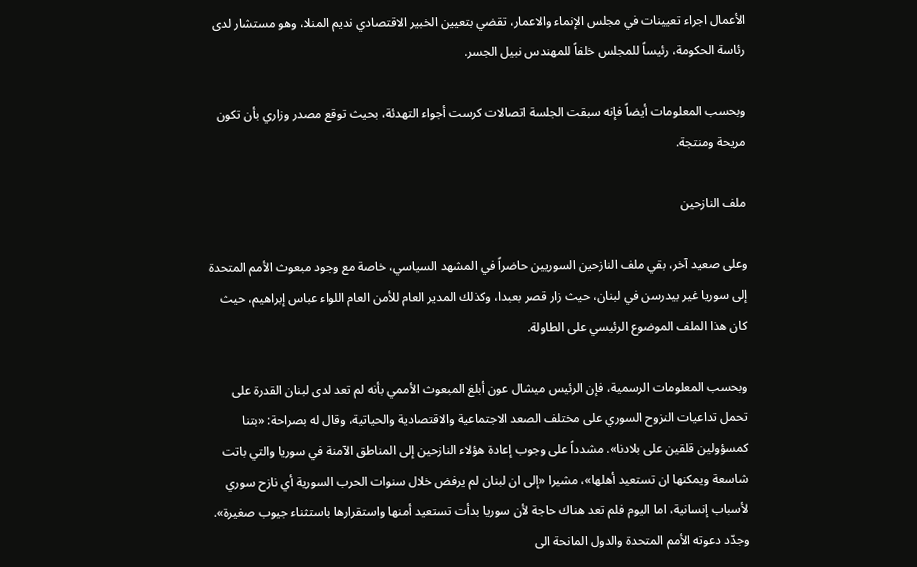الأعمال اجراء تعيينات في مجلس الإنماء والاعمار، تقضي بتعيين الخبير الاقتصادي نديم المنلا، وهو مستشار لدى رئاسة الحكومة، رئيساً للمجلس خلفاً للمهندس نبيل الجسر.

وبحسب المعلومات أيضاً فإنه سبقت الجلسة اتصالات كرست أجواء التهدئة، بحيث توقع مصدر وزاري بأن تكون مريحة ومنتجة.

ملف النازحين

وعلى صعيد آخر، بقي ملف النازحين السوريين حاضراً في المشهد السياسي، خاصة مع وجود مبعوث الأمم المتحدة إلى سوريا غير بيدرسن في لبنان، حيث زار قصر بعبدا، وكذلك المدير العام للأمن العام اللواء عباس إبراهيم، حيث كان هذا الملف الموضوع الرئيسي على الطاولة.

وبحسب المعلومات الرسمية، فإن الرئيس ميشال عون أبلغ المبعوث الأممي بأنه لم تعد لدى لبنان القدرة على تحمل تداعيات النزوح السوري على مختلف الصعد الاجتماعية والاقتصادية والحياتية، وقال له بصراحة: «بتنا كمسؤولين قلقين على بلادنا». مشدداً على وجوب إعادة هؤلاء النازحين إلى المناطق الآمنة في سوريا والتي باتت شاسعة ويمكنها ان تستعيد أهلها»، مشيرا «إلى ان لبنان لم يرفض خلال سنوات الحرب السورية أي نازح سوري لأسباب إنسانية، اما اليوم فلم تعد هناك حاجة لأن سوريا بدأت تستعيد أمنها واستقرارها باستثناء جيوب صغيرة». وجدّد دعوته الأمم المتحدة والدول المانحة الى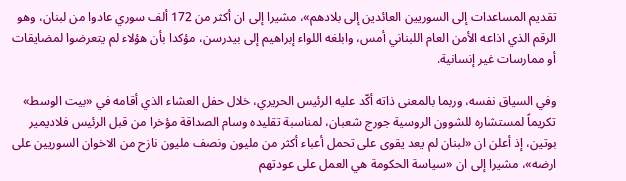تقديم المساعدات إلى السوريين العائدين إلى بلادهم»، مشيرا إلى ان أكثر من 172 ألف سوري عادوا من لبنان، وهو الرقم الذي اذاعه الأمن العام اللبناني أمس، وابلغه اللواء إبراهيم إلى بيدرسن، مؤكدا بأن هؤلاء لم يتعرضوا لمضايقات أو ممارسات غير إنسانية.

وفي السياق نفسه، وربما بالمعنى ذاته أكّد عليه الرئيس الحريري، خلال حفل العشاء الذي أقامه في «بيت الوسط» تكريماً لمستشاره للشوون الروسية جورج شعبان، لمناسبة تقليده وسام الصداقة مؤخرا من قبل الرئيس فلاديمير بوتين، إذ أعلن ان «لبنان لم يعد يقوى على تحمل أعباء أكثر من مليون ونصف مليون نازح من الاخوان السوريين على ارضه»، مشيرا إلى ان «سياسة الحكومة هي العمل على عودتهم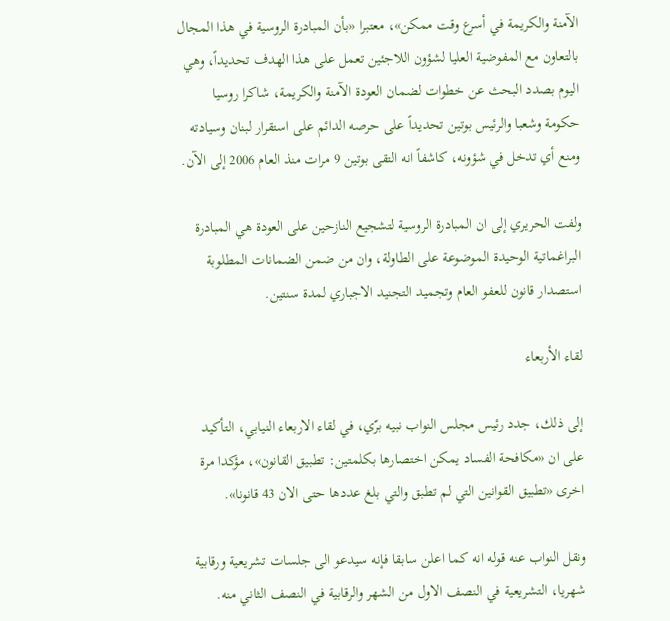الآمنة والكريمة في أسرع وقت ممكن»، معتبرا «بأن المبادرة الروسية في هذا المجال بالتعاون مع المفوضية العليا لشؤون اللاجئين تعمل على هذا الهدف تحديداً، وهي اليوم بصدد البحث عن خطوات لضمان العودة الآمنة والكريمة، شاكرا روسيا حكومة وشعبا والرئيس بوتين تحديداً على حرصه الدائم على استقرار لبنان وسيادته ومنع أي تدخل في شؤونه، كاشفاً انه التقى بوتين 9 مرات منذ العام 2006 إلى الآن.

ولفت الحريري إلى ان المبادرة الروسية لتشجيع النازحين على العودة هي المبادرة البراغماتية الوحيدة الموضوعة على الطاولة، وان من ضمن الضمانات المطلوبة استصدار قانون للعفو العام وتجميد التجنيد الاجباري لمدة سنتين.

لقاء الأربعاء

إلى ذلك، جدد رئيس مجلس النواب نبيه برّي، في لقاء الاربعاء النيابي، التأكيد على ان «مكافحة الفساد يمكن اختصارها بكلمتين: تطبيق القانون»، مؤكدا مرة اخرى «تطبيق القوانين التي لم تطبق والتي بلغ عددها حتى الان 43 قانونا».

ونقل النواب عنه قوله انه كما اعلن سابقا فإنه سيدعو الى جلسات تشريعية ورقابية شهريا، التشريعية في النصف الاول من الشهر والرقابية في النصف الثاني منه.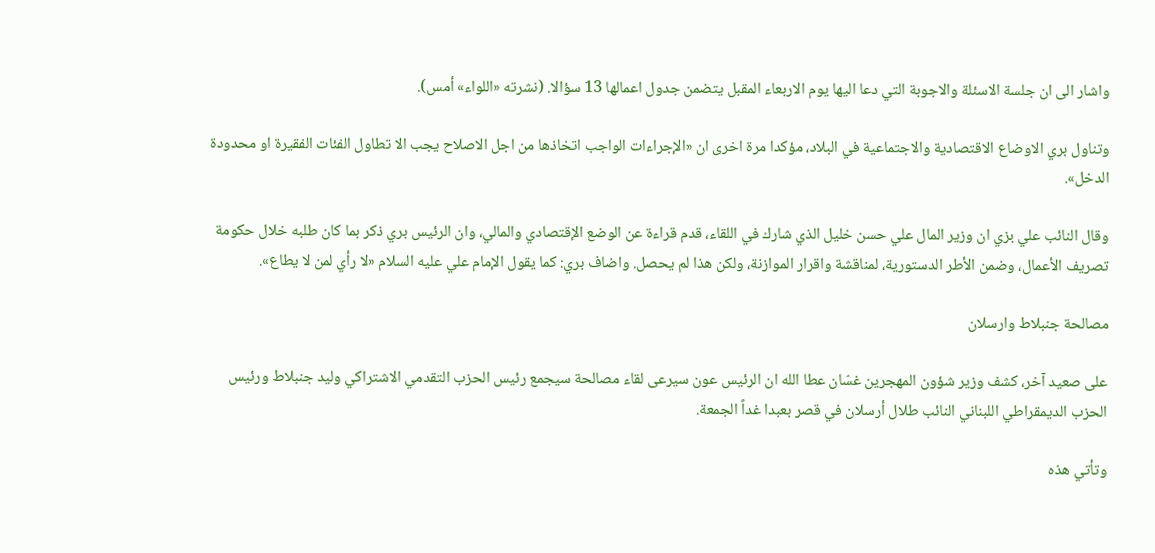واشار الى ان جلسة الاسئلة والاجوبة التي دعا اليها يوم الاربعاء المقبل يتضمن جدول اعمالها 13 سؤالا. (نشرته «اللواء» أمس).

وتناول بري الاوضاع الاقتصادية والاجتماعية في البلاد، مؤكدا مرة اخرى ان «الإجراءات الواجب اتخاذها من اجل الاصلاح يجب الا تطاول الفئات الفقيرة او محدودة الدخل».

وقال النائب علي بزي ان وزير المال علي حسن خليل الذي شارك في اللقاء، قدم قراءة عن الوضع الإقتصادي والمالي، وان الرئيس بري ذكر بما كان طلبه خلال حكومة تصريف الأعمال، وضمن الأطر الدستورية، لمناقشة واقرار الموازنة، ولكن هذا لم يحصل. واضاف بري: كما يقول الإمام علي عليه السلام «لا رأي لمن لا يطاع».

مصالحة جنبلاط وارسلان

على صعيد آخر، كشف وزير شؤون المهجرين غسّان عطا الله ان الرئيس عون سيرعى لقاء مصالحة سيجمع رئيس الحزب التقدمي الاشتراكي وليد جنبلاط ورئيس الحزب الديمقراطي اللبناني النائب طلال أرسلان في قصر بعبدا غداً الجمعة.

وتأتي هذه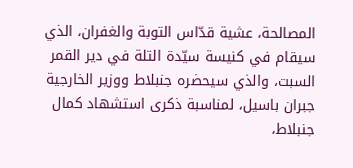المصالحة، عشية قدّاس التوبة والغفران، الذي سيقام في كنيسة سيّدة التلة في دير القمر السبت، والذي سيحضره جنبلاط ووزير الخارجية جبران باسيل، لمناسبة ذكرى استشهاد كمال جنبلاط،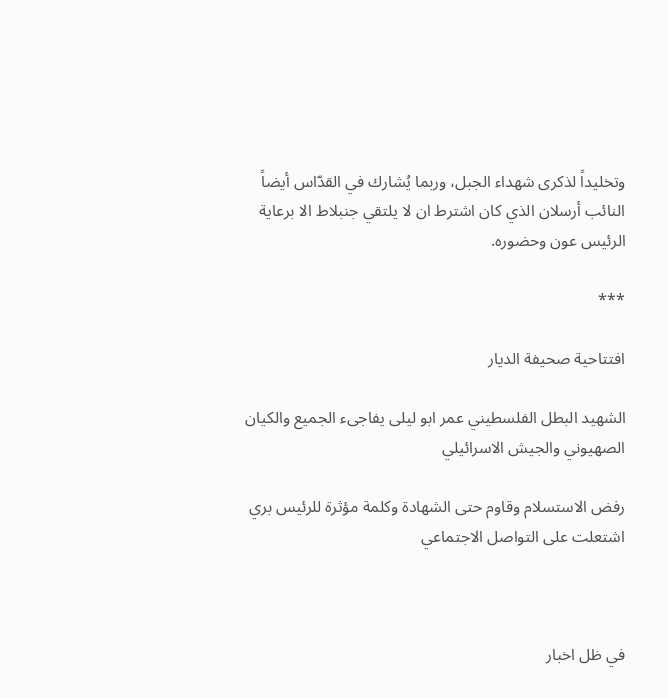وتخليداً لذكرى شهداء الجبل، وربما يُشارك في القدّاس أيضاً النائب أرسلان الذي كان اشترط ان لا يلتقي جنبلاط الا برعاية الرئيس عون وحضوره.

***

افتتاحية صحيفة الديار

الشهيد البطل الفلسطيني عمر ابو ليلى يفاجىء الجميع والكيان الصهيوني والجيش الاسرائيلي

رفض الاستسلام وقاوم حتى الشهادة وكلمة مؤثرة للرئيس بري اشتعلت على التواصل الاجتماعي



في ظل اخبار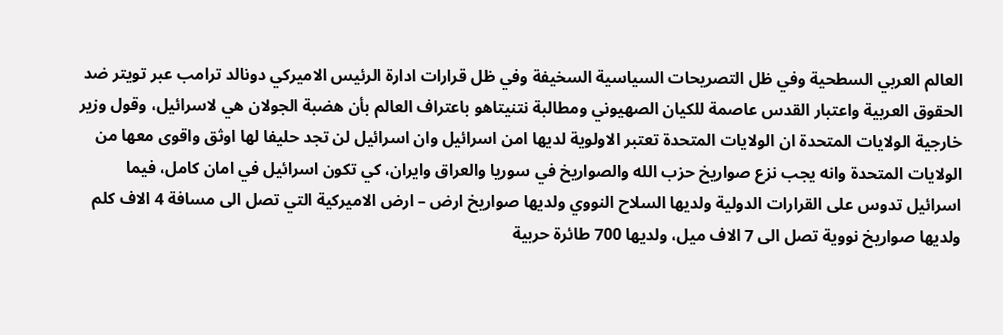العالم العربي السطحية وفي ظل التصريحات السياسية السخيفة وفي ظل قرارات ادارة الرئيس الاميركي دونالد ترامب عبر تويتر ضد الحقوق العربية واعتبار القدس عاصمة للكيان الصهيوني ومطالبة نتنيتاهو باعتراف العالم بأن هضبة الجولان هي لاسرائيل، وقول وزير خارجية الولايات المتحدة ان الولايات المتحدة تعتبر الاولوية لديها امن اسرائيل وان اسرائيل لن تجد حليفا لها اوثق واقوى معها من الولايات المتحدة وانه يجب نزع صواريخ حزب الله والصواريخ في سوريا والعراق وايران، كي تكون اسرائيل في امان كامل، فيما اسرائيل تدوس على القرارات الدولية ولديها السلاح النووي ولديها صواريخ ارض – ارض الاميركية التي تصل الى مسافة 4 الاف كلم ولديها صواريخ نووية تصل الى 7 الاف ميل، ولديها 700 طائرة حربية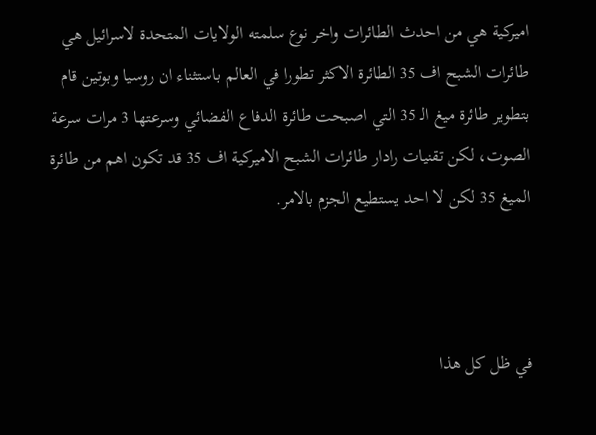اميركية هي من احدث الطائرات واخر نوع سلمته الولايات المتحدة لاسرائيل هي طائرات الشبح اف 35 الطائرة الاكثر تطورا في العالم باستثناء ان روسيا وبوتين قام بتطوير طائرة ميغ الـ 35 التي اصبحت طائرة الدفاع الفضائي وسرعتها 3 مرات سرعة الصوت، لكن تقنيات رادار طائرات الشبح الاميركية اف 35 قد تكون اهم من طائرة الميغ 35 لكن لا احد يستطيع الجزم بالامر.



في ظل كل هذا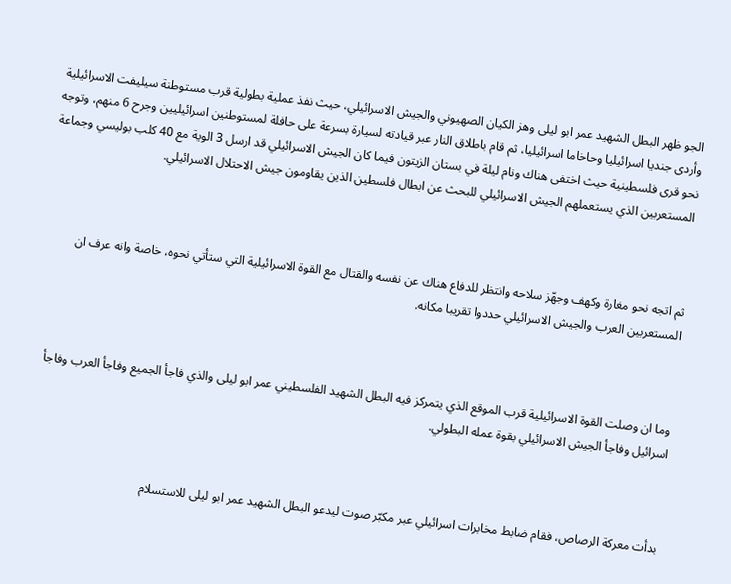الجو ظهر البطل الشهيد عمر ابو ليلى وهز الكيان الصهيوني والجيش الاسرائيلي، حيث نفذ عملية بطولية قرب مستوطنة سيليفت الاسرائيلية وأردى جنديا اسرائيليا وحاخاما اسرائيليا، ثم قام باطلاق النار عبر قيادته لسيارة بسرعة على حافلة لمستوطنين اسرائيليين وجرح 6 منهم، وتوجه نحو قرى فلسطينية حيث اختفى هناك ونام ليلة في بستان الزيتون فيما كان الجيش الاسرائيلي قد ارسل 3 الوية مع 40 كلب بوليسي وجماعة المستعربين الذي يستعملهم الجيش الاسرائيلي للبحث عن ابطال فلسطين الذين يقاومون جيش الاحتلال الاسرائيلي.



ثم اتجه نحو مغارة وكهف وجهّز سلاحه وانتظر للدفاع هناك عن نفسه والقتال مع القوة الاسرائيلية التي ستأتي نحوه، خاصة وانه عرف ان المستعربين العرب والجيش الاسرائيلي حددوا تقريبا مكانه.



وما ان وصلت القوة الاسرائيلية قرب الموقع الذي يتمركز فيه البطل الشهيد الفلسطيني عمر ابو ليلى والذي فاجأ الجميع وفاجأ العرب وفاجأ اسرائيل وفاجأ الجيش الاسرائيلي بقوة عمله البطولي.



بدأت معركة الرصاص، فقام ضابط مخابرات اسرائيلي عبر مكبّر صوت ليدعو البطل الشهيد عمر ابو ليلى للاستسلام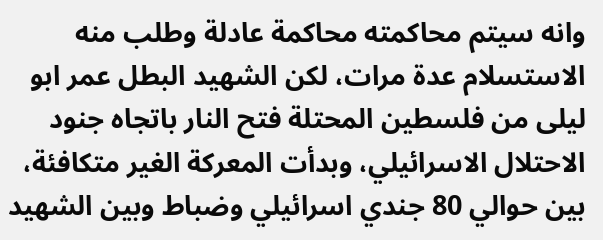وانه سيتم محاكمته محاكمة عادلة وطلب منه الاستسلام عدة مرات، لكن الشهيد البطل عمر ابو ليلى من فلسطين المحتلة فتح النار باتجاه جنود الاحتلال الاسرائيلي، وبدأت المعركة الغير متكافئة، بين حوالي 80 جندي اسرائيلي وضباط وبين الشهيد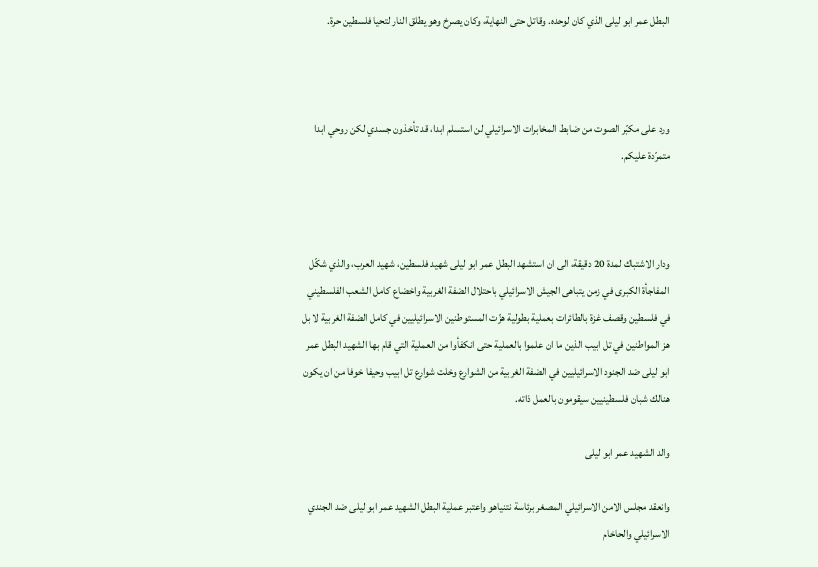البطل عمر ابو ليلى الذي كان لوحده. وقاتل حتى النهاية، وكان يصرخ وهو يطلق النار لتحيا فلسطين حرة.



ورد على مكبّر الصوت من ضابط المخابرات الاسرائيلي لن استسلم ابدا، قد تأخذون جسدي لكن روحي ابدا متمرّدة عليكم.



ودار الاشتباك لمدة 20 دقيقة، الى ان استشهد البطل عمر ابو ليلى شهيد فلسطين، شهيد العرب، والذي شكّل المفاجأة الكبرى في زمن يتباهى الجيش الاسرائيلي باحتلال الضفة الغربية واخضاع كامل الشعب الفلسطيني في فلسطين وقصف غزة بالطائرات بعملية بطولية هزّت المستوطنين الاسرائيليين في كامل الضفة الغربية لا بل هز المواطنين في تل ابيب الذين ما ان علموا بالعملية حتى انكفأوا من العملية التي قام بها الشهيد البطل عمر ابو ليلى ضد الجنود الاسرائيليين في الضفة الغربية من الشوارع وخلت شوارع تل ابيب وحيفا خوفا من ان يكون هنالك شبان فلسطينيين سيقومون بالعمل ذاته.

والد الشهيد عمر ابو ليلى

وانعقد مجلس الامن الاسرائيلي المصغر برئاسة نتنياهو واعتبر عملية البطل الشهيد عمر ابو ليلى ضد الجندي الاسرائيلي والحاخام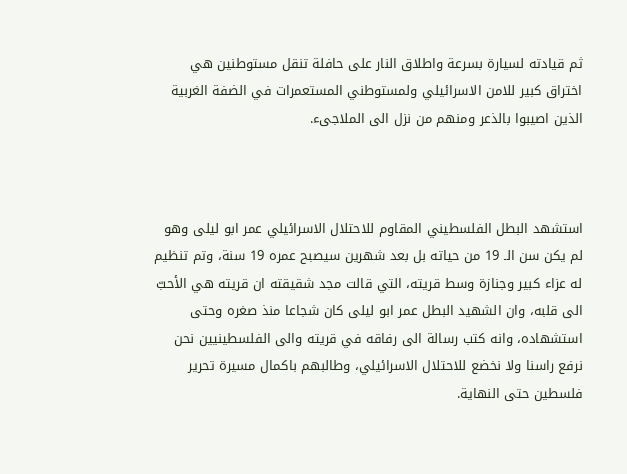ثم قيادته لسيارة بسرعة واطلاق النار على حافلة تنقل مستوطنين هي اختراق كبير للامن الاسرائيلي ولمستوطني المستعمرات في الضفة الغربية الذين اصيبوا بالذعر ومنهم من نزل الى الملاجىء.



استشهد البطل الفلسطيني المقاوم للاحتلال الاسرائيلي عمر ابو ليلى وهو لم يكن سن الـ 19 من حياته بل بعد شهرين سيصبح عمره 19 سنة، وتم تنظيم له عزاء كبير وجنازة وسط قريته، التي قالت مجد شقيقته ان قريته هي الأحبّ الى قلبه، وان الشهيد البطل عمر ابو ليلى كان شجاعا منذ صغره وحتى استشهاده، وانه كتب رسالة الى رفاقه في قريته والى الفلسطينيين نحن نرفع راسنا ولا نخضع للاحتلال الاسرائيلي، وطالبهم باكمال مسيرة تحرير فلسطين حتى النهاية.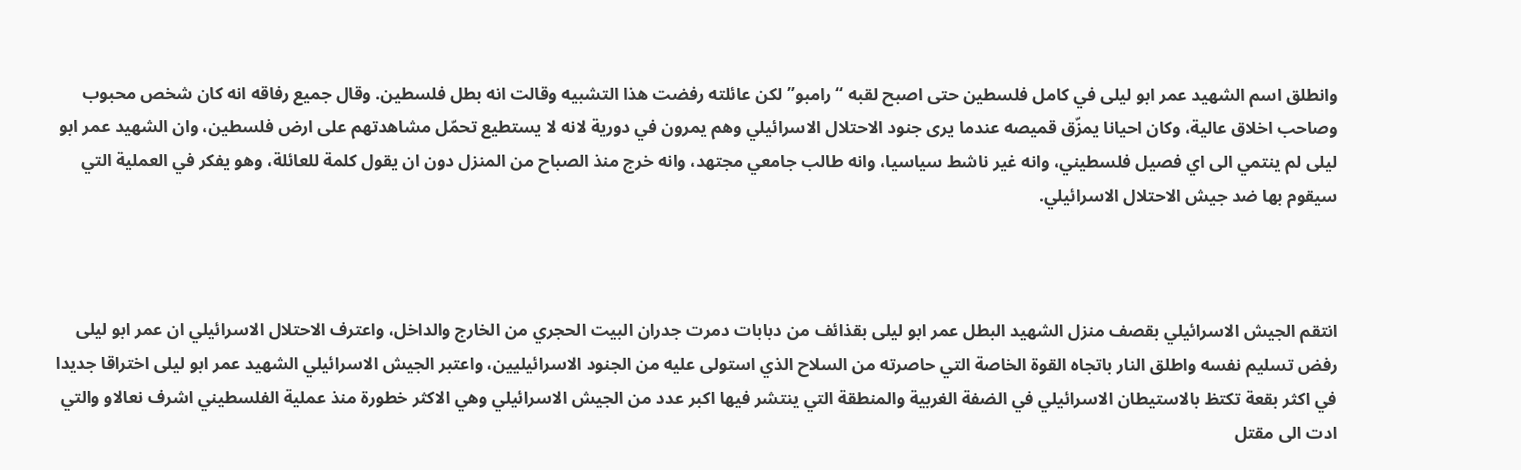وانطلق اسم الشهيد عمر ابو ليلى في كامل فلسطين حتى اصبح لقبه “رامبو” لكن عائلته رفضت هذا التشبيه وقالت انه بطل فلسطين. وقال جميع رفاقه انه كان شخص محبوب وصاحب اخلاق عالية، وكان احيانا يمزّق قميصه عندما يرى جنود الاحتلال الاسرائيلي وهم يمرون في دورية لانه لا يستطيع تحمّل مشاهدتهم على ارض فلسطين، وان الشهيد عمر ابو ليلى لم ينتمي الى اي فصيل فلسطيني، وانه غير ناشط سياسيا، وانه طالب جامعي مجتهد، وانه خرج منذ الصباح من المنزل دون ان يقول كلمة للعائلة، وهو يفكر في العملية التي سيقوم بها ضد جيش الاحتلال الاسرائيلي.



انتقم الجيش الاسرائيلي بقصف منزل الشهيد البطل عمر ابو ليلى بقذائف من دبابات دمرت جدران البيت الحجري من الخارج والداخل، واعترف الاحتلال الاسرائيلي ان عمر ابو ليلى رفض تسليم نفسه واطلق النار باتجاه القوة الخاصة التي حاصرته من السلاح الذي استولى عليه من الجنود الاسرائيليين، واعتبر الجيش الاسرائيلي الشهيد عمر ابو ليلى اختراقا جديدا في اكثر بقعة تكتظ بالاستيطان الاسرائيلي في الضفة الغربية والمنطقة التي ينتشر فيها اكبر عدد من الجيش الاسرائيلي وهي الاكثر خطورة منذ عملية الفلسطيني اشرف نعالاو والتي ادت الى مقتل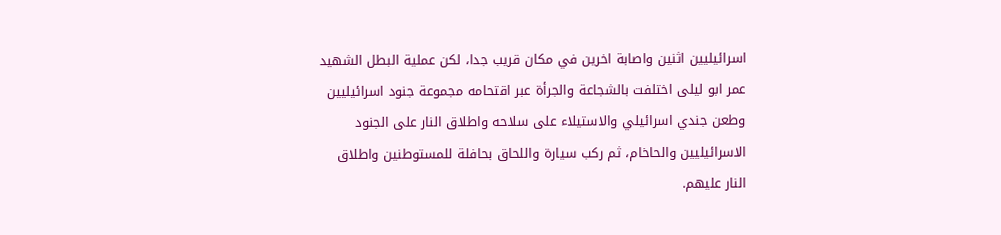اسرائيليين اثنين واصابة اخرين في مكان قريب جدا، لكن عملية البطل الشهيد عمر ابو ليلى اختلفت بالشجاعة والجرأة عبر اقتحامه مجموعة جنود اسرائيليين وطعن جندي اسرائيلي والاستيلاء على سلاحه واطلاق النار على الجنود الاسرائيليين والحاخام، ثم ركب سيارة واللحاق بحافلة للمستوطنين واطلاق النار عليهم.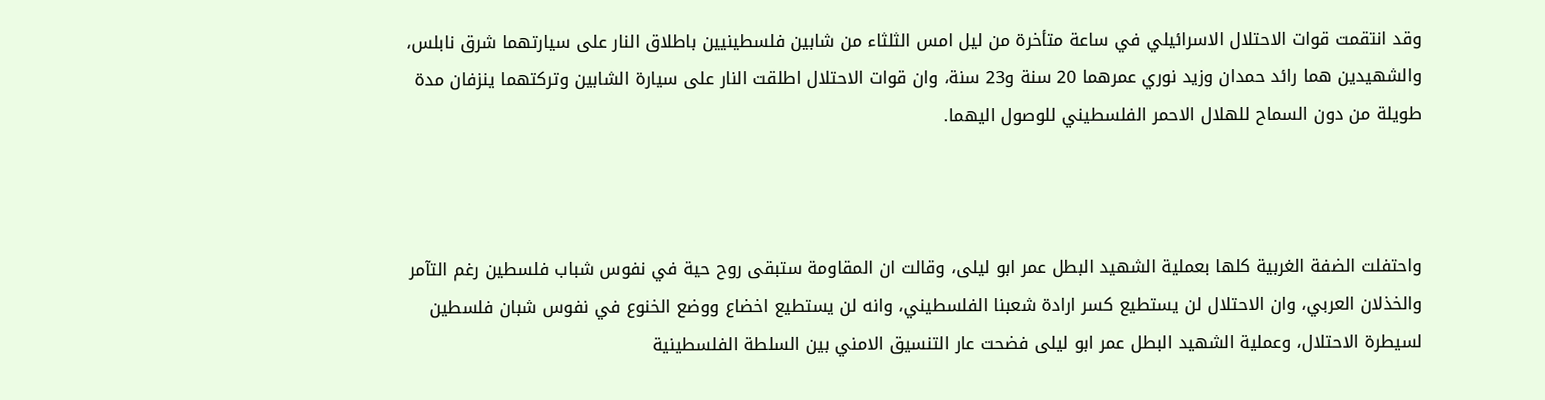وقد انتقمت قوات الاحتلال الاسرائيلي في ساعة متأخرة من ليل امس الثلثاء من شابين فلسطينيين باطلاق النار على سيارتهما شرق نابلس، والشهيدين هما رائد حمدان وزيد نوري عمرهما 20 سنة و23 سنة، وان قوات الاحتلال اطلقت النار على سيارة الشابين وتركتهما ينزفان مدة طويلة من دون السماح للهلال الاحمر الفلسطيني للوصول اليهما.



واحتفلت الضفة الغربية كلها بعملية الشهيد البطل عمر ابو ليلى، وقالت ان المقاومة ستبقى روح حية في نفوس شباب فلسطين رغم التآمر والخذلان العربي، وان الاحتلال لن يستطيع كسر ارادة شعبنا الفلسطيني، وانه لن يستطيع اخضاع ووضع الخنوع في نفوس شبان فلسطين لسيطرة الاحتلال، وعملية الشهيد البطل عمر ابو ليلى فضحت عار التنسيق الامني بين السلطة الفلسطينية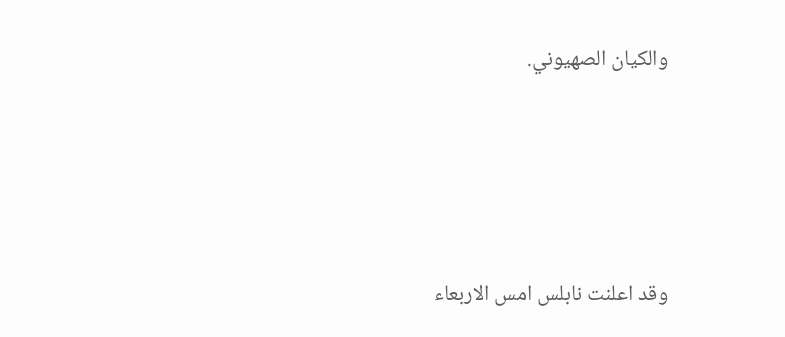والكيان الصهيوني.





وقد اعلنت نابلس امس الاربعاء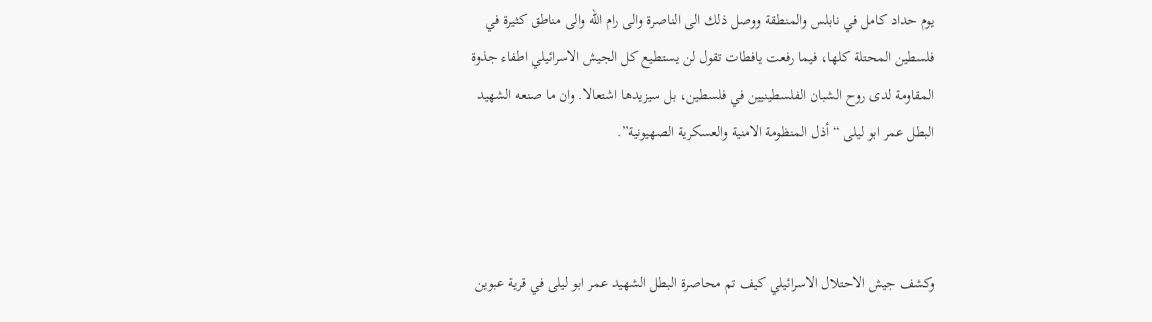يوم حداد كامل في نابلس والمنطقة ووصل ذلك الى الناصرة والى رام الله والى مناطق كثيرة في فلسطين المحتلة كلها، فيما رفعت يافطات تقول لن يستطيع كل الجيش الاسرائيلي اطفاء جذوة المقاومة لدى روح الشبان الفلسطينيين في فلسطين، بل سيزيدها اشتعالا. وان ما صنعه الشهيد البطل عمر ابو ليلى “أذل المنظومة الامنية والعسكرية الصهيونية”.



وكشف جيش الاحتلال الاسرائيلي كيف تم محاصرة البطل الشهيد عمر ابو ليلى في قرية عبوين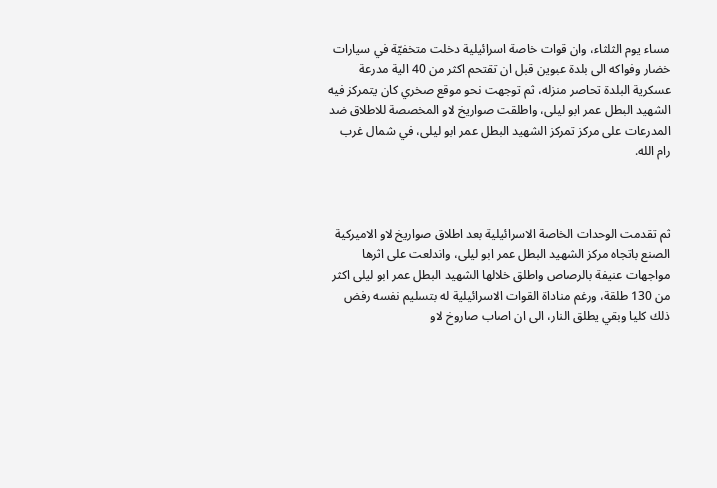مساء يوم الثلثاء، وان قوات خاصة اسرائيلية دخلت متخفيّة في سيارات خضار وفواكه الى بلدة عبوين قبل ان تقتحم اكثر من 40 الية مدرعة عسكرية البلدة تحاصر منزله، ثم توجهت نحو موقع صخري كان يتمركز فيه الشهيد البطل عمر ابو ليلى، واطلقت صواريخ لاو المخصصة للاطلاق ضد المدرعات على مركز تمركز الشهيد البطل عمر ابو ليلى، في شمال غرب رام الله.



ثم تقدمت الوحدات الخاصة الاسرائيلية بعد اطلاق صواريخ لاو الاميركية الصنع باتجاه مركز الشهيد البطل عمر ابو ليلى، واندلعت على اثرها مواجهات عنيفة بالرصاص واطلق خلالها الشهيد البطل عمر ابو ليلى اكثر من 130 طلقة، ورغم مناداة القوات الاسرائيلية له بتسليم نفسه رفض ذلك كليا وبقي يطلق النار، الى ان اصاب صاروخ لاو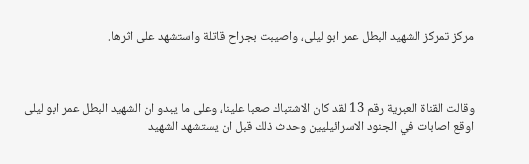مركز تمركز الشهيد البطل عمر ابو ليلى، واصيبت بجراح قاتلة واستشهد على اثرها.



وقالت القناة العبرية رقم 13 لقد كان الاشتباك صعبا علينا، وعلى ما يبدو ان الشهيد البطل عمر ابو ليلى اوقع اصابات في الجنود الاسرائيليين وحدث ذلك قبل ان يستشهد الشهيد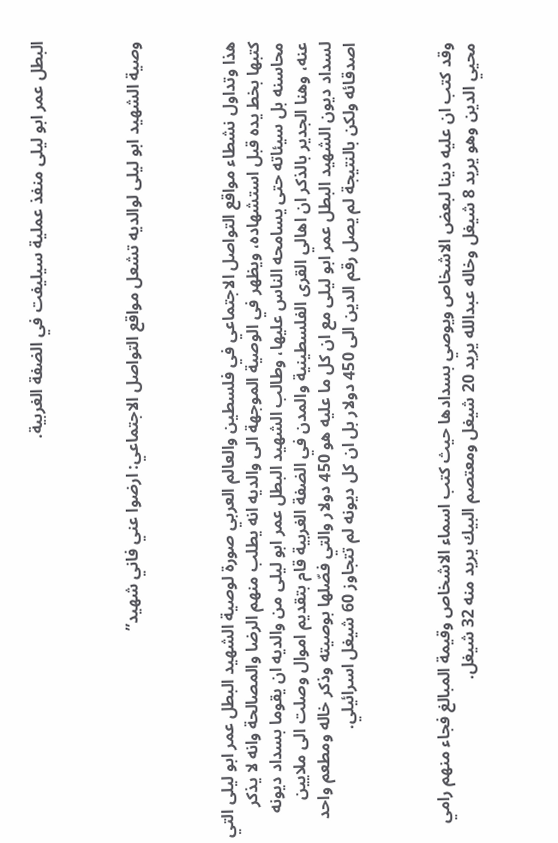البطل عمر ابو ليلى منفذ عملية سيليفت في الضفة الغربية.



وصية الشهيد ابو ليلى لوالديه تشعل مواقع التواصل الاجتماعي: ارضوا عني فاني شهيد”



هذا وتداول نشطاء مواقع التواصل الاجتماعي في فلسطين والعالم العربي صورة لوصية الشهيد البطل عمر ابو ليلى التي كتبها بخط يده قبل استشهاده، ويظهر في الوصية الموجهة الى والديه انه يطلب منهم الرضا والمصالحة وانه لا يذكر محاسنه بل سيئاته حتى يسامحه الناس عليها، وطالب الشهيد البطل عمر ابو ليلى من والديه ان يقوما بسداد ديونه عنه، وهنا الجدير بالذكر ان اهالي القرى الفلسطينية والمدن في الضفة الغربية قام بتقديم اموال وصلت الى ملايين لسداد ديون الشهيد البطل عمر ابو ليلى مع ان كل ما عليه هو 450 دولار والتي فصّلها بوصيته وذكر خاله ومطعم واحد اصدقائه ولكن بالنتيجة لم يصل رقم الدين الى 450 دولار بل ان كل ديونه لم تتجاوز 60 شيغل اسرائيلي.



وقد كتب ان عليه دينا لبعض الاشخاص ويوصي بسدادها حيث كتب اسماء الاشخاص وقيمة المبالغ فجاء منهم رامي محيي الدين وهو يريد 8 شيغل وخاله عبدالله يريد 20 شيغل ومعتصم البيك يريد منه 32 شيغل.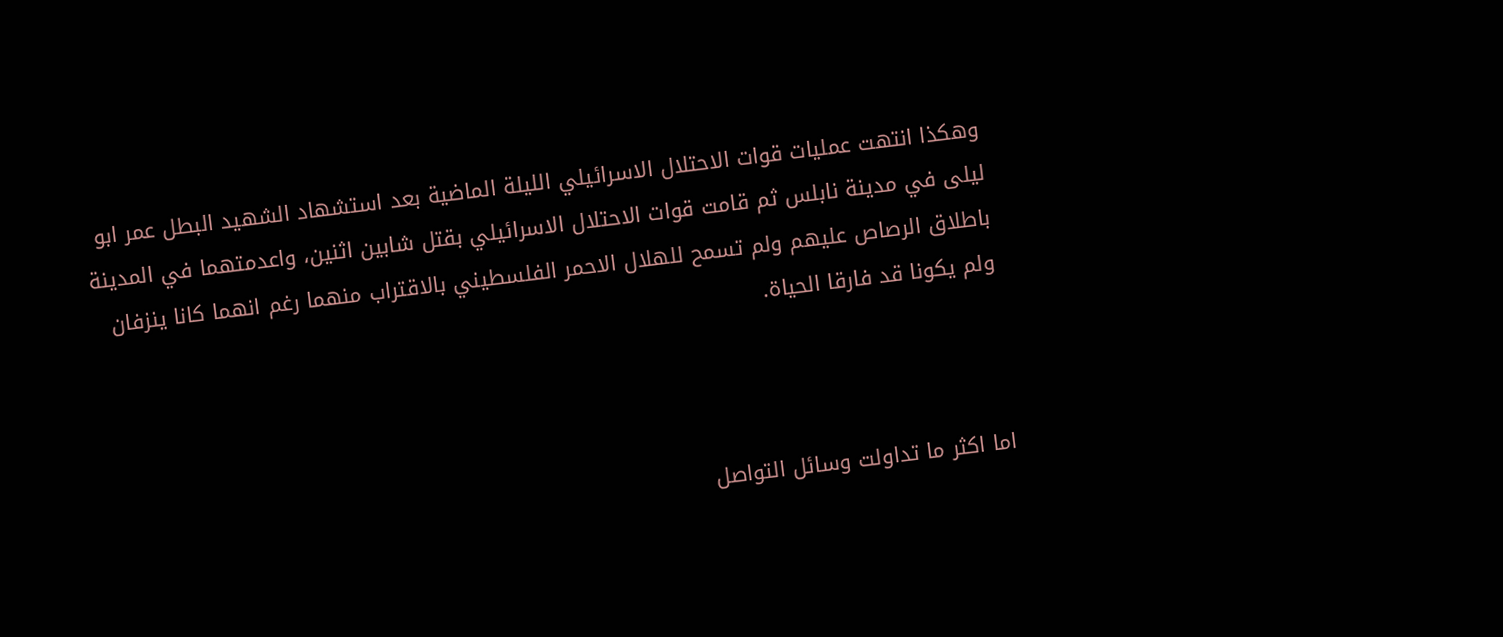وهكذا انتهت عمليات قوات الاحتلال الاسرائيلي الليلة الماضية بعد استشهاد الشهيد البطل عمر ابو ليلى في مدينة نابلس ثم قامت قوات الاحتلال الاسرائيلي بقتل شابين اثنين، واعدمتهما في المدينة باطلاق الرصاص عليهم ولم تسمح للهلال الاحمر الفلسطيني بالاقتراب منهما رغم انهما كانا ينزفان ولم يكونا قد فارقا الحياة.



اما اكثر ما تداولت وسائل التواصل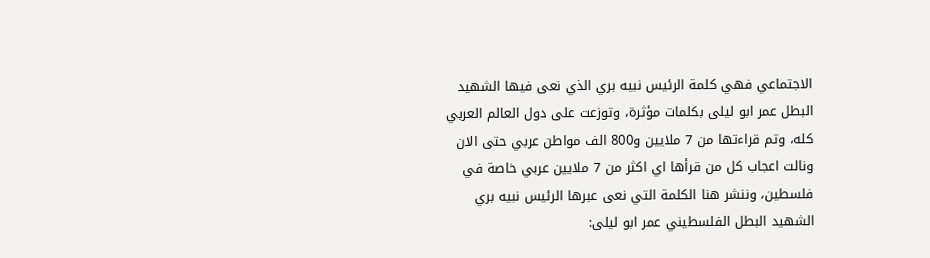الاجتماعي فهي كلمة الرئيس نبيه بري الذي نعى فيها الشهيد البطل عمر ابو ليلى بكلمات مؤثرة، وتوزعت على دول العالم العربي كله، وتم قراءتها من 7 ملايين و800 الف مواطن عربي حتى الان ونالت اعجاب كل من قرأها اي اكثر من 7 ملايين عربي خاصة في فلسطين، وننشر هنا الكلمة التي نعى عبرها الرئيس نبيه بري الشهيد البطل الفلسطيني عمر ابو ليلى: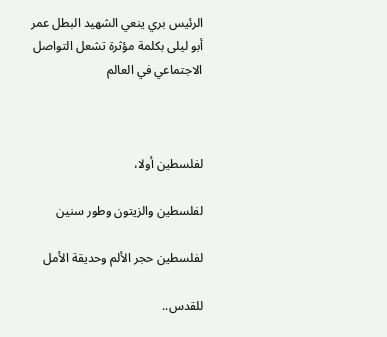الرئيس بري ينعي الشهيد البطل عمر أبو ليلى بكلمة مؤثرة تشعل التواصل الاجتماعي في العالم



لفلسطين أولا،

لفلسطين والزيتون وطور سنين

لفلسطين حجر الألم وحديقة الأمل

للقدس..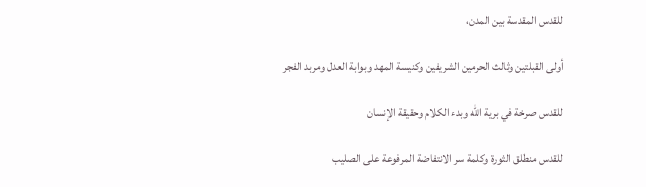للقدس المقدسة بين المدن،

أولى القبلتين وثالث الحرمين الشريفين وكنيسة المهد وبوابة العدل ومربد الفجر

للقدس صرخة في برية الله وبدء الكلام وحقيقة الإنسان

للقدس منطلق الثورة وكلمة سر الانتفاضة المرفوعة على الصليب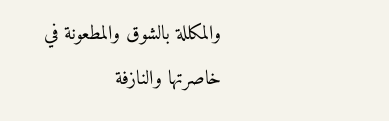والمكللة بالشوق والمطعونة في خاصرتها والنازفة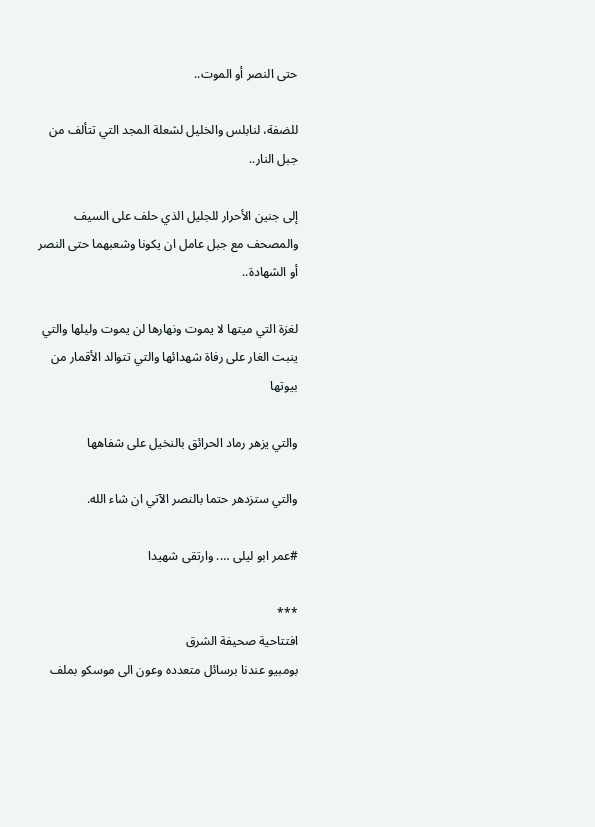حتى النصر أو الموت..

للضفة، لنابلس والخليل لشعلة المجد التي تتألف من جبل النار..

إلى جنين الأحرار للجليل الذي حلف على السيف والمصحف مع جبل عامل ان يكونا وشعبهما حتى النصر أو الشهادة..

لغزة التي ميتها لا يموت ونهارها لن يموت وليلها والتي ينبت الغار على رفاة شهدائها والتي تتوالد الأقمار من بيوتها

والتي يزهر رماد الحرائق بالنخيل على شفاهها

والتي ستزدهر حتما بالنصر الآتي ان شاء الله.

#عمر ابو ليلى …. وارتقى شهيدا

***
افتتاحية صحيفة الشرق
بومبيو عندنا برسائل متعدده وعون الى موسكو بملف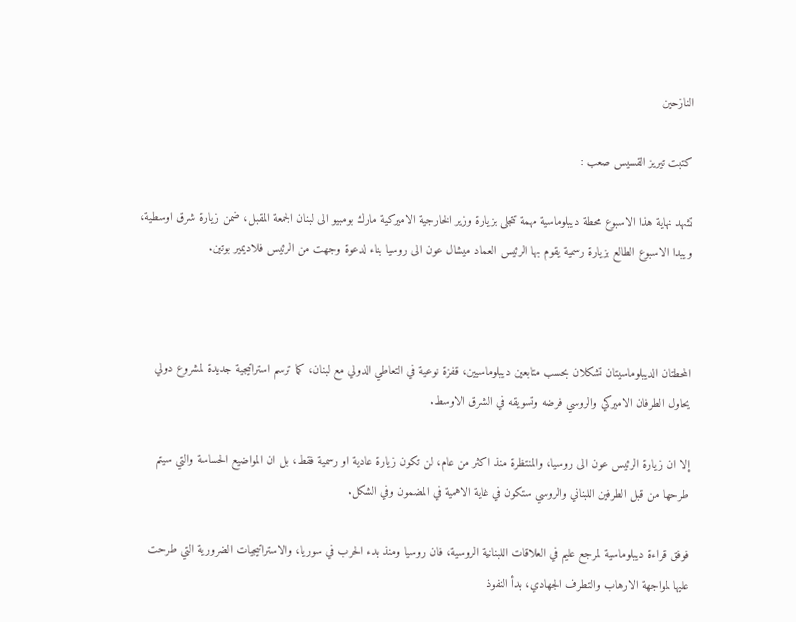النازحين

كتبت تيريز القسيس صعب :

تشهد نهاية هذا الاسبوع محطة ديبلوماسية مهمة تتجلى بزيارة وزير الخارجية الاميركية مارك بومبيو الى لبنان الجمعة المقبل، ضمن زيارة شرق اوسطية، ويبدا الاسبوع الطالع بزيارة رسمية يقوم بها الرئيس العماد ميشال عون الى روسيا بناء لدعوة وجهت من الرئيس فلاديمير بوتين.



المحطتان الديبلوماسيتان تشكلان بحسب متابعين ديبلوماسيين، قفزة نوعية في التعاطي الدولي مع لبنان، كما ترسم استراتيجية جديدة لمشروع دولي يحاول الطرفان الاميركي والروسي فرضه وتسويقه في الشرق الاوسط.

إلا ان زيارة الرئيس عون الى روسيا، والمنتظرة منذ اكثر من عام، لن تكون زيارة عادية او رسمية فقط، بل ان المواضيع الحساسة والتي سيتم طرحها من قبل الطرفين اللبناني والروسي ستكون في غاية الاهمية في المضمون وفي الشكل.

فوفق قراءة ديبلوماسية لمرجع عليم في العلاقات اللبنانية الروسية، فان روسيا ومنذ بدء الحرب في سوريا، والاستراتيجيات الضرورية التي طرحت عليها لمواجهة الارهاب والتطرف الجهادي، بدأ النفوذ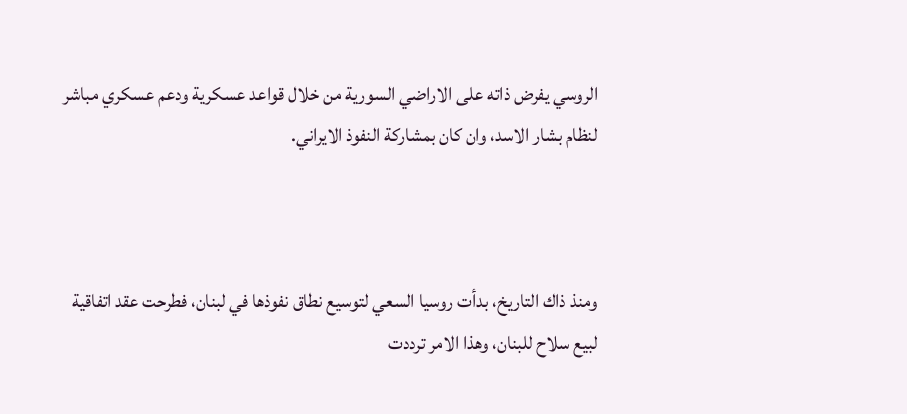الروسي يفرض ذاته على الاراضي السورية من خلال قواعد عسكرية ودعم عسكري مباشر لنظام بشار الاسد، وان كان بمشاركة النفوذ الايراني.



ومنذ ذاك التاريخ، بدأت روسيا السعي لتوسيع نطاق نفوذها في لبنان، فطرحت عقد اتفاقية لبيع سلاح للبنان، وهذا الامر ترددت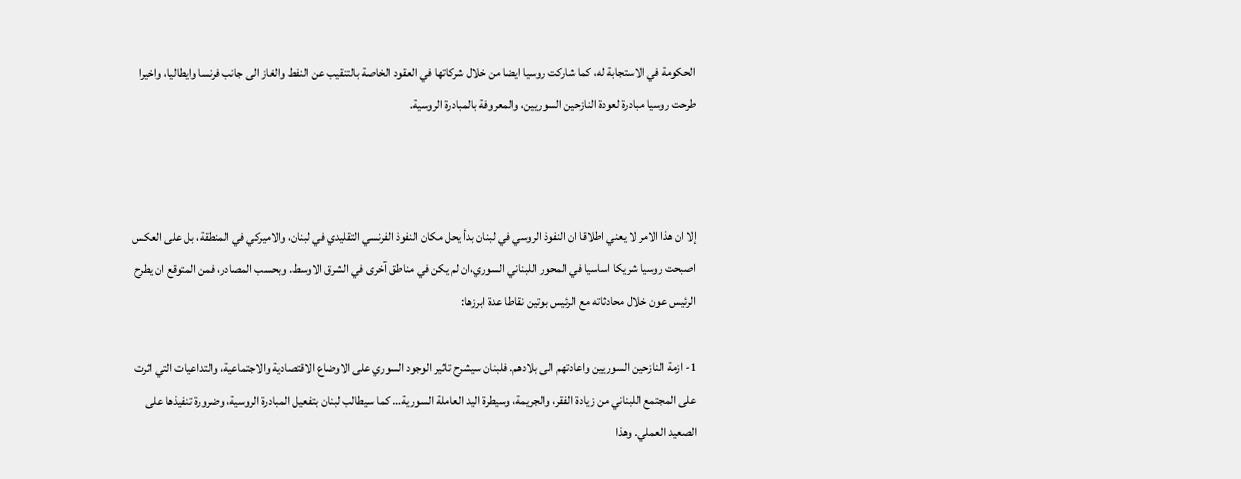الحكومة في الاستجابة له، كما شاركت روسيا ايضا من خلال شركاتها في العقود الخاصة بالتنقيب عن النفط والغاز الى جانب فرنسا وايطاليا، واخيرا طرحت روسيا مبادرة لعودة النازحين السوريين، والمعروفة بالمبادرة الروسية.



إلا ان هذا الامر لا يعني اطلاقا ان النفوذ الروسي في لبنان بدأ يحل مكان النفوذ الفرنسي التقليدي في لبنان، والاميركي في المنطقة، بل على العكس اصبحت روسيا شريكا اساسيا في المحور اللبناني السوري،ان لم يكن في مناطق آخرى في الشرق الاوسط. وبحسب المصادر، فمن المتوقع ان يطرح الرئيس عون خلال محادثاته مع الرئيس بوتين نقاطا عدة ابرزها:

1- ازمة النازحين السوريين واعادتهم الى بلادهم. فلبنان سيشرح تاثير الوجود السوري على الاوضاع الاقتصادية والاجتماعية، والتداعيات التي اثرت على المجتمع اللبناني من زيادة الفقر، والجريمة، وسيطرة اليد العاملة السورية… كما سيطالب لبنان بتفعيل المبادرة الروسية، وضرورة تنفيذها على الصعيد العملي. وهذا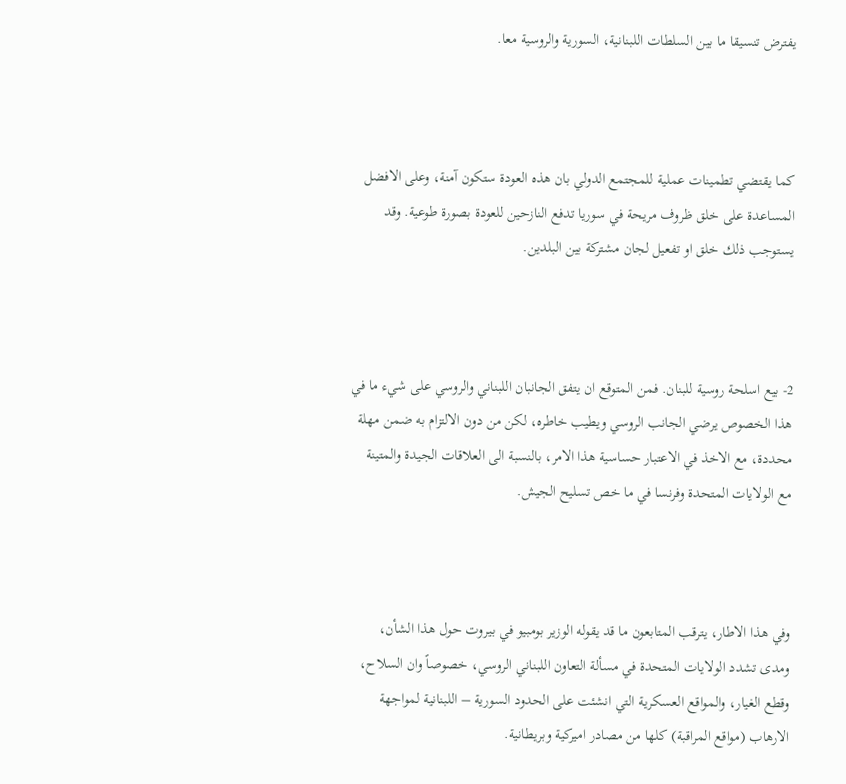يفترض تنسيقا ما بين السلطات اللبنانية، السورية والروسية معا.



كما يقتضي تطمينات عملية للمجتمع الدولي بان هذه العودة ستكون آمنة، وعلى الافضل المساعدة على خلق ظروف مريحة في سوريا تدفع النازحين للعودة بصورة طوعية. وقد يستوجب ذلك خلق او تفعيل لجان مشتركة بين البلدين.



2- بيع اسلحة روسية للبنان. فمن المتوقع ان يتفق الجانبان اللبناني والروسي على شيء ما في هذا الخصوص يرضي الجانب الروسي ويطيب خاطره، لكن من دون الالتزام به ضمن مهلة محددة، مع الاخذ في الاعتبار حساسية هذا الامر، بالنسبة الى العلاقات الجيدة والمتينة مع الولايات المتحدة وفرنسا في ما خص تسليح الجيش.



وفي هذا الاطار، يترقب المتابعون ما قد يقوله الوزير بومبيو في بيروت حول هذا الشأن، ومدى تشدد الولايات المتحدة في مسألة التعاون اللبناني الروسي، خصوصاً وان السلاح، وقطع الغيار، والمواقع العسكرية التي انشئت على الحدود السورية – اللبنانية لمواجهة الارهاب (مواقع المراقبة) كلها من مصادر اميركية وبريطانية.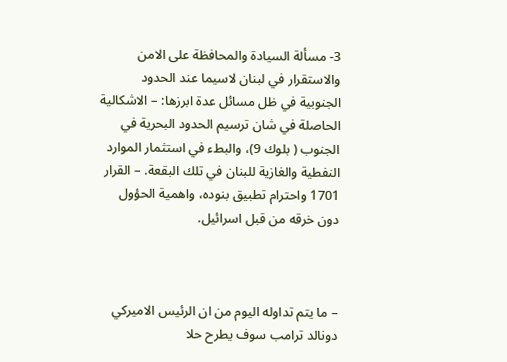3- مسألة السيادة والمحافظة على الامن والاستقرار في لبنان لاسيما عند الحدود الجنوبية في ظل مسائل عدة ابرزها: – الاشكالية الحاصلة في شان ترسيم الحدود البحرية في الجنوب ( بلوك 9)، والبطء في استثمار الموارد النفطية والغازية للبنان في تلك البقعة. – القرار 1701 واحترام تطبيق بنوده، واهمية الحؤول دون خرقه من قبل اسرائيل.



– ما يتم تداوله اليوم من ان الرئيس الاميركي دونالد ترامب سوف يطرح حلا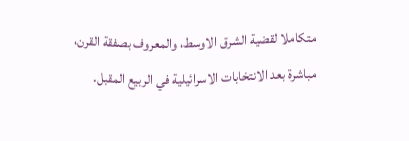متكاملا لقضية الشرق الاوسط، والمعروف بصفقة القرن، مباشرة بعد الانتخابات الاسرائيلية في الربيع المقبل.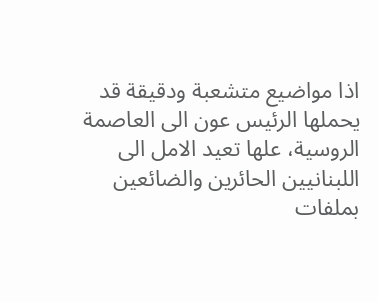اذا مواضيع متشعبة ودقيقة قد يحملها الرئيس عون الى العاصمة الروسية، علها تعيد الامل الى اللبنانيين الحائرين والضائعين بملفات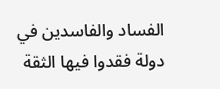الفساد والفاسدين في دولة فقدوا فيها الثقة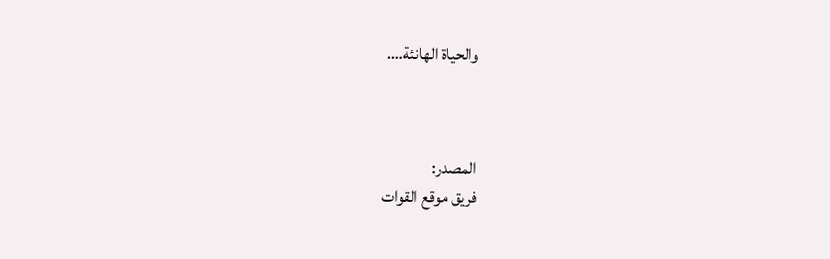والحياة الهانئة….



المصدر:
فريق موقع القوات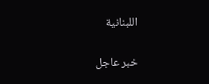اللبنانية

خبر عاجل